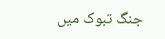جنگ تبوک میں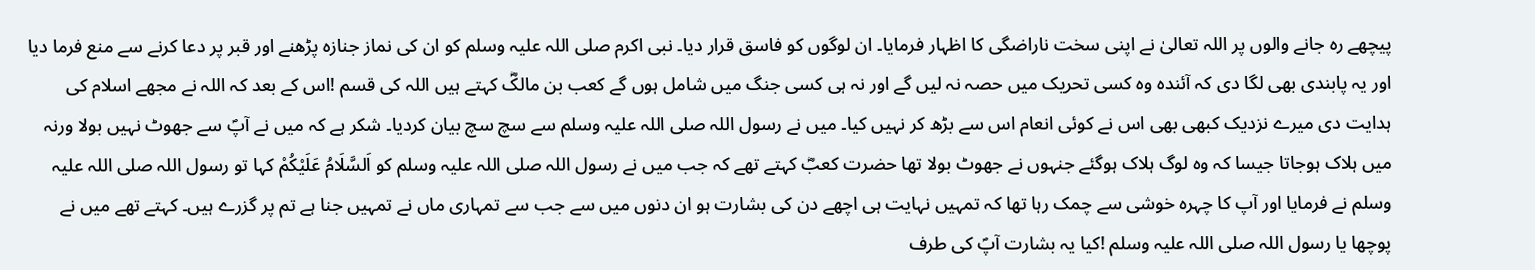پیچھے رہ جانے والوں پر اللہ تعالیٰ نے اپنی سخت ناراضگی کا اظہار فرمایا۔ ان لوگوں کو فاسق قرار دیا۔ نبی اکرم صلی اللہ علیہ وسلم کو ان کی نماز جنازہ پڑھنے اور قبر پر دعا کرنے سے منع فرما دیا اور یہ پابندی بھی لگا دی کہ آئندہ وہ کسی تحریک میں حصہ نہ لیں گے اور نہ ہی کسی جنگ میں شامل ہوں گے کعب بن مالکؓ کہتے ہیں اللہ کی قسم !اس کے بعد کہ اللہ نے مجھے اسلام کی ہدایت دی میرے نزدیک کبھی بھی اس نے کوئی انعام اس سے بڑھ کر نہیں کیا۔ میں نے رسول اللہ صلی اللہ علیہ وسلم سے سچ سچ بیان کردیا۔ شکر ہے کہ میں نے آپؐ سے جھوٹ نہیں بولا ورنہ میں ہلاک ہوجاتا جیسا کہ وہ لوگ ہلاک ہوگئے جنہوں نے جھوٹ بولا تھا حضرت کعبؓ کہتے تھے کہ جب میں نے رسول اللہ صلی اللہ علیہ وسلم کو اَلسَّلَامُ عَلَیْکُمْ کہا تو رسول اللہ صلی اللہ علیہ وسلم نے فرمایا اور آپ کا چہرہ خوشی سے چمک رہا تھا کہ تمہیں نہایت ہی اچھے دن کی بشارت ہو ان دنوں میں سے جب سے تمہاری ماں نے تمہیں جنا ہے تم پر گزرے ہیں۔ کہتے تھے میں نے پوچھا یا رسول اللہ صلی اللہ علیہ وسلم !کیا یہ بشارت آپؐ کی طرف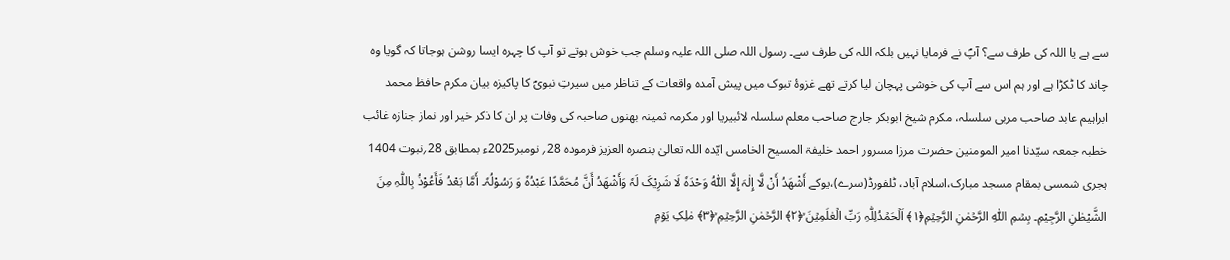سے ہے یا اللہ کی طرف سے؟ آپؐ نے فرمایا نہیں بلکہ اللہ کی طرف سے۔ رسول اللہ صلی اللہ علیہ وسلم جب خوش ہوتے تو آپ کا چہرہ ایسا روشن ہوجاتا کہ گویا وہ چاند کا ٹکڑا ہے اور ہم اس سے آپ کی خوشی پہچان لیا کرتے تھے غزوۂ تبوک میں پیش آمدہ واقعات کے تناظر میں سیرتِ نبویؐ کا پاکیزہ بیان مکرم حافظ محمد ابراہیم عابد صاحب مربی سلسلہ، مکرم شیخ ابوبکر جارج صاحب معلم سلسلہ لائبیریا اور مکرمہ ثمینہ بھنوں صاحبہ کی وفات پر ان کا ذکر خیر اور نماز جنازہ غائب خطبہ جمعہ سیّدنا امیر المومنین حضرت مرزا مسرور احمد خلیفۃ المسیح الخامس ایّدہ اللہ تعالیٰ بنصرہ العزیز فرمودہ 28؍ نومبر2025ء بمطابق 28؍نبوت 1404 ہجری شمسی بمقام مسجد مبارک،اسلام آباد، ٹلفورڈ(سرے)،یوکے أَشْھَدُ أَنْ لَّا إِلٰہَ إِلَّا اللّٰہُ وَحْدَہٗ لَا شَرِيْکَ لَہٗ وَأَشْھَدُ أَنَّ مُحَمَّدًا عَبْدُہٗ وَ رَسُوْلُہٗ۔ أَمَّا بَعْدُ فَأَعُوْذُ بِاللّٰہِ مِنَ الشَّيْطٰنِ الرَّجِيْمِ۔ بِسۡمِ اللّٰہِ الرَّحۡمٰنِ الرَّحِیۡمِ﴿۱﴾ اَلۡحَمۡدُلِلّٰہِ رَبِّ الۡعٰلَمِیۡنَ ۙ﴿۲﴾ الرَّحۡمٰنِ الرَّحِیۡمِ ۙ﴿۳﴾ مٰلِکِ یَوۡمِ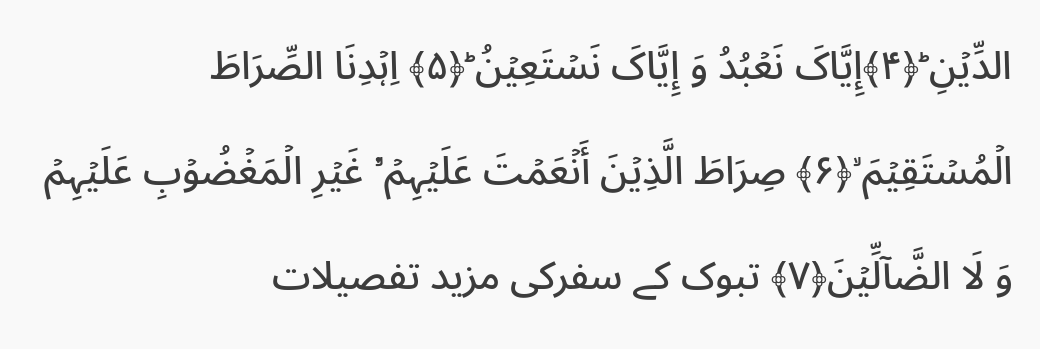الدِّیۡنِ ؕ﴿۴﴾إِیَّاکَ نَعۡبُدُ وَ إِیَّاکَ نَسۡتَعِیۡنُ ؕ﴿۵﴾ اِہۡدِنَا الصِّرَاطَ الۡمُسۡتَقِیۡمَ ۙ﴿۶﴾ صِرَاطَ الَّذِیۡنَ أَنۡعَمۡتَ عَلَیۡہِمۡ ۬ۙ غَیۡرِ الۡمَغۡضُوۡبِ عَلَیۡہِمۡ وَ لَا الضَّآلِّیۡنَ﴿۷﴾ تبوک کے سفرکی مزید تفصیلات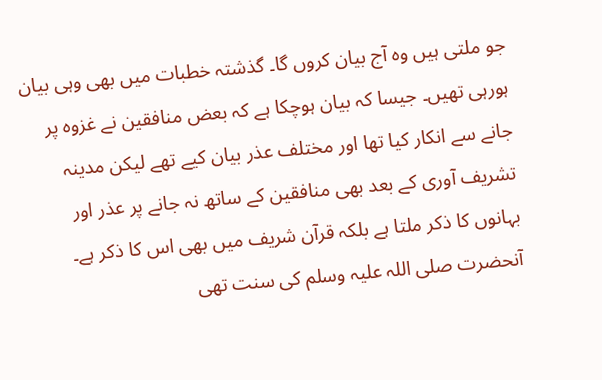جو ملتی ہیں وہ آج بیان کروں گا۔ گذشتہ خطبات میں بھی وہی بیان ہورہی تھیں۔ جیسا کہ بیان ہوچکا ہے کہ بعض منافقین نے غزوہ پر جانے سے انکار کیا تھا اور مختلف عذر بیان کیے تھے لیکن مدینہ تشریف آوری کے بعد بھی منافقین کے ساتھ نہ جانے پر عذر اور بہانوں کا ذکر ملتا ہے بلکہ قرآن شریف میں بھی اس کا ذکر ہے۔ آنحضرت صلی اللہ علیہ وسلم کی سنت تھی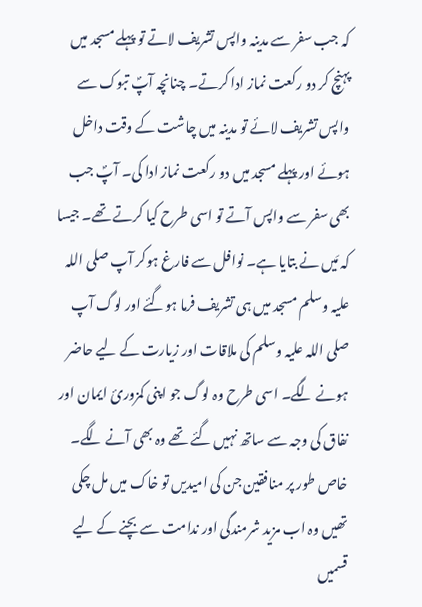کہ جب سفر سے مدینہ واپس تشریف لاتے تو پہلے مسجد میں پہنچ کر دو رکعت نماز ادا کرتے۔ چنانچہ آپؐ تبوک سے واپس تشریف لائے تو مدینہ میں چاشت کے وقت داخل ہوئے اور پہلے مسجد میں دو رکعت نماز ادا کی۔ آپؐ جب بھی سفر سے واپس آتے تو اسی طرح کیا کرتے تھے۔ جیسا کہ مَیں نے بتایا ہے۔ نوافل سے فارغ ہوکر آپ صلی اللہ علیہ وسلم مسجد میں ہی تشریف فرما ہوگئے اور لوگ آپ صلی اللہ علیہ وسلم کی ملاقات اور زیارت کے لیے حاضر ہونے لگے۔ اسی طرح وہ لوگ جو اپنی کمزوریٔ ایمان اور نفاق کی وجہ سے ساتھ نہیں گئے تھے وہ بھی آنے لگے۔ خاص طور پر منافقین جن کی امیدیں تو خاک میں مل چکی تھیں وہ اب مزید شرمندگی اور ندامت سے بچنے کے لیے قسمیں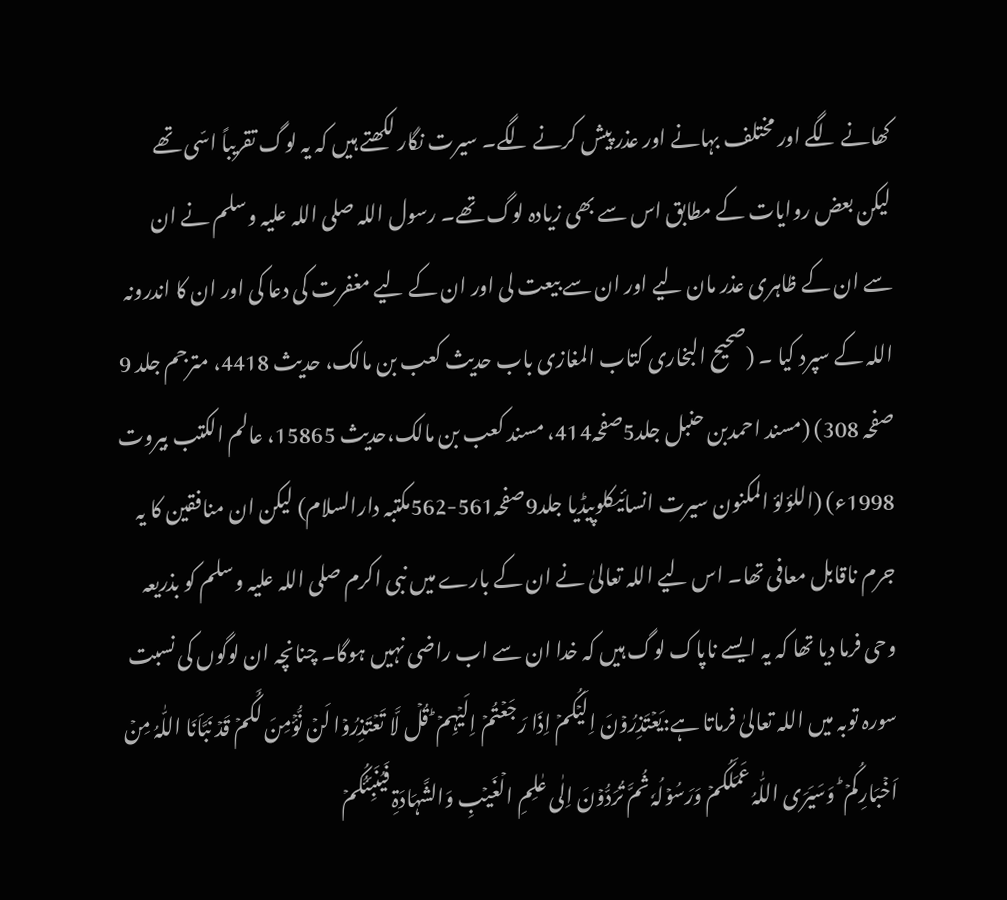کھانے لگے اور مختلف بہانے اور عذر پیش کرنے لگے۔ سیرت نگار لکھتے ہیں کہ یہ لوگ تقریباً اسّی تھے لیکن بعض روایات کے مطابق اس سے بھی زیادہ لوگ تھے۔ رسول اللہ صلی اللہ علیہ وسلم نے ان سے ان کے ظاہری عذر مان لیے اور ان سے بیعت لی اور ان کے لیے مغفرت کی دعا کی اور ان کا اندرونہ اللہ کے سپرد کیا ۔ (صحیح البخاری کتاب المغازی باب حدیث کعب بن مالک، حدیث 4418، مترجم جلد 9 صفحہ 308) (مسند احمدبن حنبل جلد5صفحہ414، مسند کعب بن مالک،حدیث 15865، عالم الکتب بیروت 1998ء) (اللؤلؤ المکنون سیرت انسائیکلوپیڈیا جلد9صفحہ561-562مکتبہ دارالسلام) لیکن ان منافقین کا یہ جرم ناقابل معافی تھا۔ اس لیے اللہ تعالیٰ نے ان کے بارے میں نبی اکرم صلی اللہ علیہ وسلم کو بذریعہ وحی فرما دیا تھا کہ یہ ایسے ناپاک لوگ ہیں کہ خدا ان سے اب راضی نہیں ہوگا۔ چنانچہ ان لوگوں کی نسبت سورہ توبہ میں اللہ تعالیٰ فرماتا ہے:یَعۡتَذِرُوۡنَ اِلَیۡکُمۡ اِذَا رَجَعۡتُمۡ اِلَیۡہِمۡ ؕ قُلۡ لَّا تَعۡتَذِرُوۡا لَنۡ نُّؤۡمِنَ لَکُمۡ قَدۡ نَبَّاَنَا اللّٰہُ مِنۡ اَخۡبَارِکُمۡ ؕ وَسَیَرَی اللّٰہُ عَمَلَکُمۡ وَرَسُوۡلُہٗ ثُمَّ تُرَدُّوۡنَ اِلٰی عٰلِمِ الۡغَیۡبِ وَالشَّہَادَۃِ فَیُنَبِّئُکُمۡ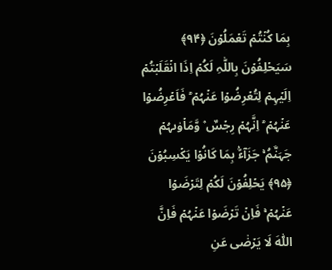بِمَا کُنۡتُمۡ تَعۡمَلُوۡنَ ﴿۹۴﴾ سَیَحۡلِفُوۡنَ بِاللّٰہِ لَکُمۡ اِذَا انۡقَلَبۡتُمۡ اِلَیۡہِمۡ لِتُعۡرِضُوۡا عَنۡہُمۡ ؕ فَاَعۡرِضُوۡا عَنۡہُمۡ ؕ اِنَّہُمۡ رِجۡسٌ ۫ وَّمَاۡوٰٮہُمۡ جَہَنَّمُ ۚ جَزَآءًۢ بِمَا کَانُوۡا یَکۡسِبُوۡنَ ﴿۹۵﴾ یَحۡلِفُوۡنَ لَکُمۡ لِتَرۡضَوۡا عَنۡہُمۡ ۚ فَاِنۡ تَرۡضَوۡا عَنۡہُمۡ فَاِنَّ اللّٰہَ لَا یَرۡضٰی عَنِ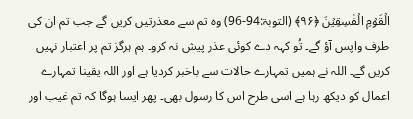الۡقَوۡمِ الۡفٰسِقِیۡنَ ﴿۹۶﴾ (التوبۃ:94-96) وہ تم سے معذرتیں کریں گے جب تم ان کی طرف واپس آؤ گے۔ تُو کہہ دے کوئی عذر پیش نہ کرو۔ ہم ہرگز تم پر اعتبار نہیں کریں گے۔ اللہ نے ہمیں تمہارے حالات سے باخبر کردیا ہے اور اللہ یقینا تمہارے اعمال کو دیکھ رہا ہے اسی طرح اس کا رسول بھی۔ پھر ایسا ہوگا کہ تم غیب اور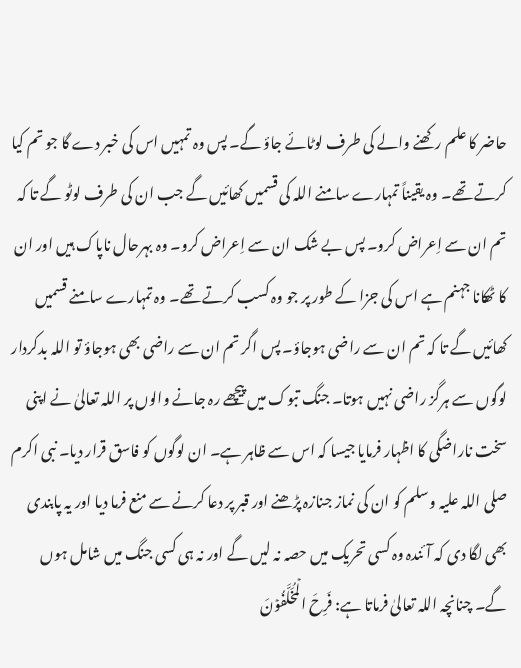حاضر کا علم رکھنے والے کی طرف لوٹائے جاؤ گے۔ پس وہ تمہیں اس کی خبر دے گا جو تم کیا کرتے تھے۔ وہ یقیناً تمہارے سامنے اللہ کی قسمیں کھائیں گے جب ان کی طرف لوٹو گے تا کہ تم ان سے اِعراض کرو۔ پس بے شک ان سے اِعراض کرو۔ وہ بہرحال ناپاک ہیں اور ان کا ٹھکانا جہنم ہے اس کی جزا کے طور پر جو وہ کسب کرتے تھے۔ وہ تمہارے سامنے قسمیں کھائیں گے تا کہ تم ان سے راضی ہوجاؤ۔ پس اگر تم ان سے راضی بھی ہوجاؤ تو اللہ بدکردار لوگوں سے ہرگز راضی نہیں ہوتا۔ جنگ تبوک میں پیچھے رہ جانے والوں پر اللہ تعالیٰ نے اپنی سخت ناراضگی کا اظہار فرمایا جیسا کہ اس سے ظاہر ہے۔ ان لوگوں کو فاسق قرار دیا۔ نبی اکرم صلی اللہ علیہ وسلم کو ان کی نماز جنازہ پڑھنے اور قبر پر دعا کرنے سے منع فرما دیا اور یہ پابندی بھی لگا دی کہ آئندہ وہ کسی تحریک میں حصہ نہ لیں گے اور نہ ہی کسی جنگ میں شامل ہوں گے۔ چنانچہ اللہ تعالیٰ فرماتا ہے: فَرِحَ الۡمُخَلَّفُوۡنَ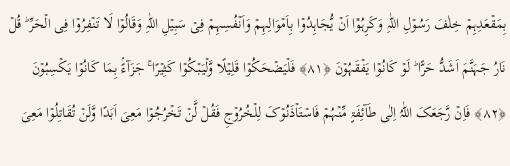بِمَقۡعَدِہِمۡ خِلٰفَ رَسُوۡلِ اللّٰہِ وَکَرِہُوۡۤا اَنۡ یُّجَاہِدُوۡا بِاَمۡوَالِہِمۡ وَاَنۡفُسِہِمۡ فِیۡ سَبِیۡلِ اللّٰہِ وَقَالُوۡا لَا تَنۡفِرُوۡا فِی الۡحَرِّ ؕ قُلۡ نَارُ جَہَنَّمَ اَشَدُّ حَرًّا ؕ لَوۡ کَانُوۡا یَفۡقَہُوۡنَ ﴿۸۱﴾ فَلۡیَضۡحَکُوۡا قَلِیۡلًا وَّلۡیَبۡکُوۡا کَثِیۡرًا ۚ جَزَآءًۢ بِمَا کَانُوۡا یَکۡسِبُوۡنَ ﴿۸۲﴾ فَاِنۡ رَّجَعَکَ اللّٰہُ اِلٰی طَآئِفَۃٍ مِّنۡہُمۡ فَاسۡتَاۡذَنُوۡکَ لِلۡخُرُوۡجِ فَقُلۡ لَّنۡ تَخۡرُجُوۡا مَعِیَ اَبَدًا وَّلَنۡ تُقَاتِلُوۡا مَعِیَ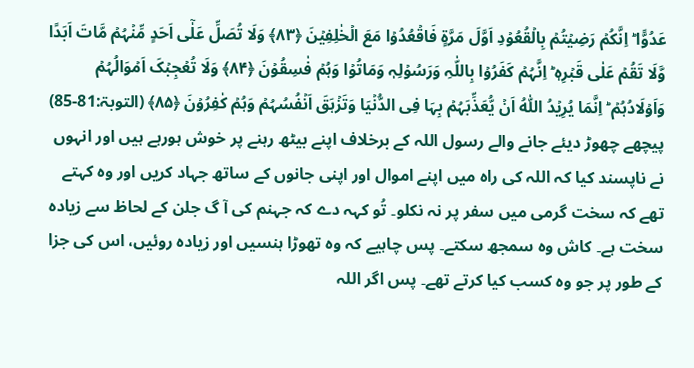عَدُوًّا ؕ اِنَّکُمۡ رَضِیۡتُمۡ بِالۡقُعُوۡدِ اَوَّلَ مَرَّۃٍ فَاقۡعُدُوۡا مَعَ الۡخٰلِفِیۡنَ ﴿۸۳﴾ وَلَا تُصَلِّ عَلٰۤی اَحَدٍ مِّنۡہُمۡ مَّاتَ اَبَدًا وَّلَا تَقُمۡ عَلٰی قَبۡرِہٖ ؕ اِنَّہُمۡ کَفَرُوۡا بِاللّٰہِ وَرَسُوۡلِہٖ وَمَاتُوۡا وَہُمۡ فٰسِقُوۡنَ ﴿۸۴﴾ وَلَا تُعۡجِبۡکَ اَمۡوَالُہُمۡ وَاَوۡلَادُہُمۡ ؕ اِنَّمَا یُرِیۡدُ اللّٰہُ اَنۡ یُّعَذِّبَہُمۡ بِہَا فِی الدُّنۡیَا وَتَزۡہَقَ اَنۡفُسُہُمۡ وَہُمۡ کٰفِرُوۡنَ ﴿۸۵﴾ (التوبۃ:81-85) پیچھے چھوڑ دیئے جانے والے رسول اللہ کے برخلاف اپنے بیٹھ رہنے پر خوش ہورہے ہیں اور انہوں نے ناپسند کیا کہ اللہ کی راہ میں اپنے اموال اور اپنی جانوں کے ساتھ جہاد کریں اور وہ کہتے تھے کہ سخت گرمی میں سفر پر نہ نکلو۔ تُو کہہ دے کہ جہنم کی آ گ جلن کے لحاظ سے زیادہ سخت ہے۔ کاش وہ سمجھ سکتے۔ پس چاہیے کہ وہ تھوڑا ہنسیں اور زیادہ روئیں، اس کی جزا کے طور پر جو وہ کسب کیا کرتے تھے۔ پس اگر اللہ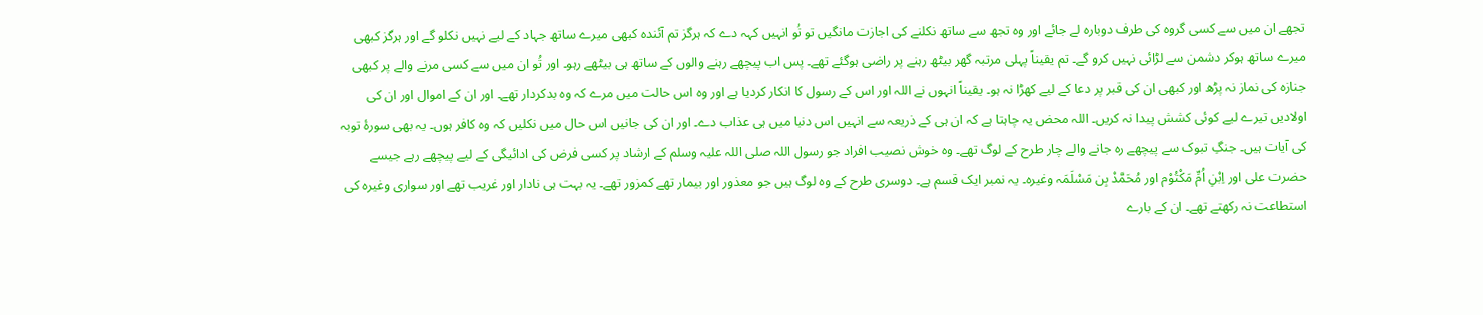تجھے ان میں سے کسی گروہ کی طرف دوبارہ لے جائے اور وہ تجھ سے ساتھ نکلنے کی اجازت مانگیں تو تُو انہیں کہہ دے کہ ہرگز تم آئندہ کبھی میرے ساتھ جہاد کے لیے نہیں نکلو گے اور ہرگز کبھی میرے ساتھ ہوکر دشمن سے لڑائی نہیں کرو گے۔ تم یقیناً پہلی مرتبہ گھر بیٹھ رہنے پر راضی ہوگئے تھے۔ پس اب پیچھے رہنے والوں کے ساتھ ہی بیٹھے رہو۔ اور تُو ان میں سے کسی مرنے والے پر کبھی جنازہ کی نماز نہ پڑھ اور کبھی ان کی قبر پر دعا کے لیے کھڑا نہ ہو۔ یقیناً انہوں نے اللہ اور اس کے رسول کا انکار کردیا ہے اور وہ اس حالت میں مرے کہ وہ بدکردار تھے۔ اور ان کے اموال اور ان کی اولادیں تیرے لیے کوئی کشش پیدا نہ کریں۔ اللہ محض یہ چاہتا ہے کہ ان ہی کے ذریعہ سے انہیں اس دنیا میں ہی عذاب دے۔ اور ان کی جانیں اس حال میں نکلیں کہ وہ کافر ہوں۔ یہ بھی سورۂ توبہ کی آیات ہیں۔ جنگِ تبوک سے پیچھے رہ جانے والے چار طرح کے لوگ تھے۔ وہ خوش نصیب افراد جو رسول اللہ صلی اللہ علیہ وسلم کے ارشاد پر کسی فرض کی ادائیگی کے لیے پیچھے رہے جیسے حضرت علی اور اِبْنِ اُمِّ مَکْتُوْم اور مُحَمَّدْ بِن مَسْلَمَہ وغیرہ۔ یہ نمبر ایک قسم ہے۔ دوسری طرح کے وہ لوگ ہیں جو معذور اور بیمار تھے کمزور تھے۔ یہ بہت ہی نادار اور غریب تھے اور سواری وغیرہ کی استطاعت نہ رکھتے تھے۔ ان کے بارے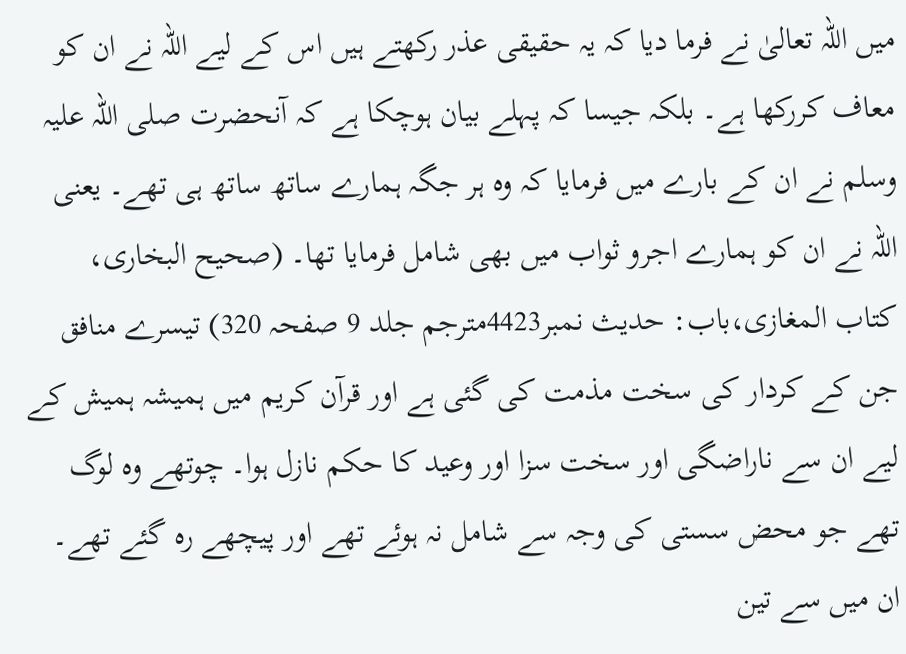میں اللہ تعالیٰ نے فرما دیا کہ یہ حقیقی عذر رکھتے ہیں اس کے لیے اللہ نے ان کو معاف کررکھا ہے۔ بلکہ جیسا کہ پہلے بیان ہوچکا ہے کہ آنحضرت صلی اللہ علیہ وسلم نے ان کے بارے میں فرمایا کہ وہ ہر جگہ ہمارے ساتھ ساتھ ہی تھے۔ یعنی اللہ نے ان کو ہمارے اجرو ثواب میں بھی شامل فرمایا تھا۔ (صحیح البخاری، کتاب المغازی،باب: حدیث نمبر4423مترجم جلد 9 صفحہ 320) تیسرے منافق جن کے کردار کی سخت مذمت کی گئی ہے اور قرآن کریم میں ہمیشہ ہمیش کے لیے ان سے ناراضگی اور سخت سزا اور وعید کا حکم نازل ہوا۔ چوتھے وہ لوگ تھے جو محض سستی کی وجہ سے شامل نہ ہوئے تھے اور پیچھے رہ گئے تھے۔ ان میں سے تین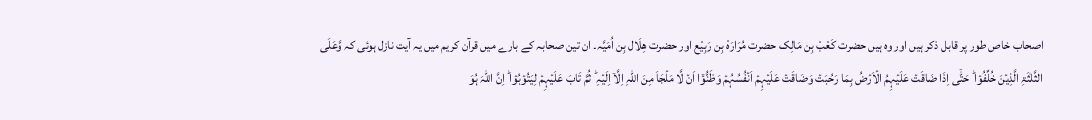اصحاب خاص طور پر قابل ذکر ہیں اور وہ ہیں حضرت کَعْبْ بِن مَالِک حضرت مُرَارَہْ بِن رَبِیْع اور حضرت ھِلَال بِن اُمَیَّہ۔ ان تین صحابہ کے بارے میں قرآن کریم میں یہ آیت نازل ہوئی کہ وَّعَلَی الثَّلٰثَۃِ الَّذِیۡنَ خُلِّفُوۡا ؕ حَتّٰۤی اِذَا ضَاقَتۡ عَلَیۡہِمُ الۡاَرۡضُ بِمَا رَحُبَتۡ وَضَاقَتۡ عَلَیۡہِمۡ اَنۡفُسُہُمۡ وَظَنُّوۡۤا اَنۡ لَّا مَلۡجَاَ مِنَ اللّٰہِ اِلَّاۤ اِلَیۡہِ ؕ ثُمَّ تَابَ عَلَیۡہِمۡ لِیَتُوۡبُوۡا ؕ اِنَّ اللّٰہَ ہُوَ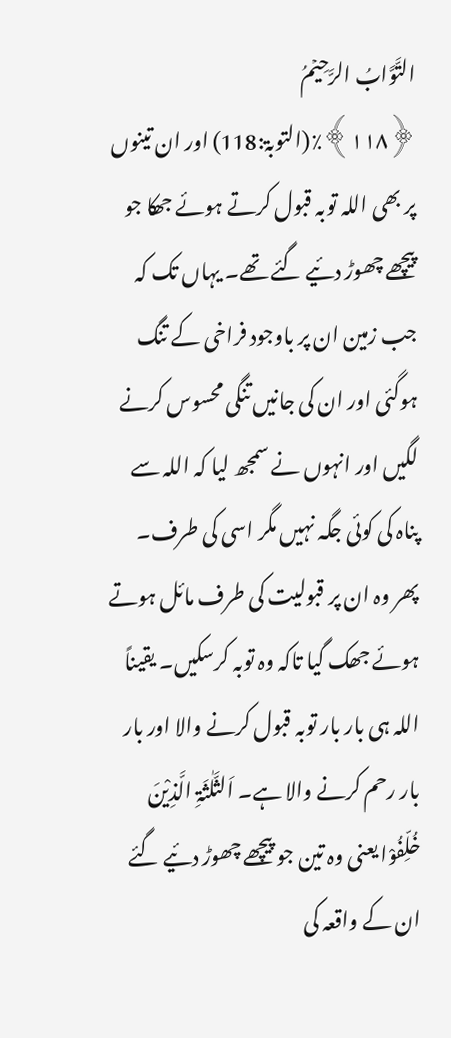التَّوَّابُ الرَّحِیۡمُ ﴿۱۱۸﴾٪(التوبۃ:118) اور ان تینوں پر بھی اللہ توبہ قبول کرتے ہوئے جھکا جو پیچھے چھوڑ دئیے گئے تھے۔ یہاں تک کہ جب زمین ان پر باوجود فراخی کے تنگ ہوگئی اور ان کی جانیں تنگی محسوس کرنے لگیں اور انہوں نے سمجھ لیا کہ اللہ سے پناہ کی کوئی جگہ نہیں مگر اسی کی طرف۔ پھر وہ ان پر قبولیت کی طرف مائل ہوتے ہوئے جھک گیا تاکہ وہ توبہ کرسکیں۔ یقیناً اللہ ہی بار بار توبہ قبول کرنے والا اور بار بار رحم کرنے والا ہے۔ اَلثَّلٰثَۃِ الَّذِيْنَ خُلِّفُوْا یعنی وہ تین جو پیچھے چھوڑ دئیے گئے ان کے واقعہ کی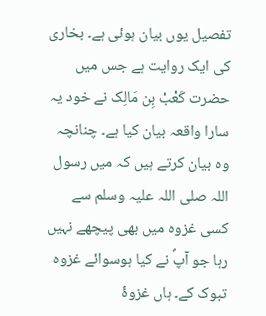تفصیل یوں بیان ہوئی ہے۔ بخاری کی ایک روایت ہے جس میں حضرت کَعْبْ بِن مَالِک نے خود یہ سارا واقعہ بیان کیا ہے۔ چنانچہ وہ بیان کرتے ہیں کہ میں رسول اللہ صلی اللہ علیہ وسلم سے کسی غزوہ میں بھی پیچھے نہیں رہا جو آپؐ نے کیا ہوسوائے غزوہ تبوک کے۔ ہاں غزوۂ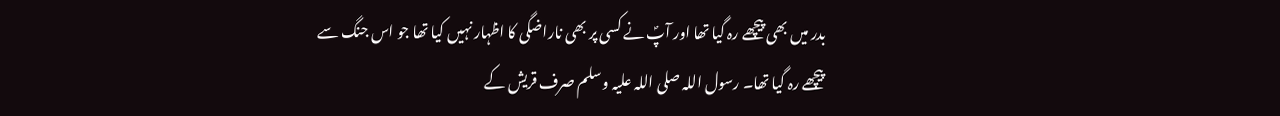بدر میں بھی پیچھے رہ گیا تھا اور آپؐ نے کسی پر بھی ناراضگی کا اظہار نہیں کیا تھا جو اس جنگ سے پیچھے رہ گیا تھا۔ رسول اللہ صلی اللہ علیہ وسلم صرف قریش کے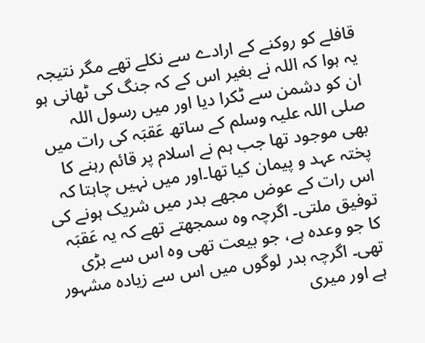قافلے کو روکنے کے ارادے سے نکلے تھے مگر نتیجہ یہ ہوا کہ اللہ نے بغیر اس کے کہ جنگ کی ٹھانی ہو ان کو دشمن سے ٹکرا دیا اور میں رسول اللہ صلی اللہ علیہ وسلم کے ساتھ عَقبَہ کی رات میں بھی موجود تھا جب ہم نے اسلام پر قائم رہنے کا پختہ عہد و پیمان کیا تھا۔اور میں نہیں چاہتا کہ اس رات کے عوض مجھے بدر میں شریک ہونے کی توفیق ملتی۔ اگرچہ وہ سمجھتے تھے کہ یہ عَقبَہ کا جو وعدہ ہے، جو بیعت تھی وہ اس سے بڑی تھی۔ اگرچہ بدر لوگوں میں اس سے زیادہ مشہور ہے اور میری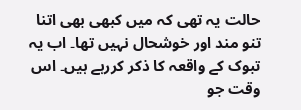حالت یہ تھی کہ میں کبھی بھی اتنا تنو مند اور خوشحال نہیں تھا۔ اب یہ تبوک کے واقعہ کا ذکر کررہے ہیں۔ اس وقت جو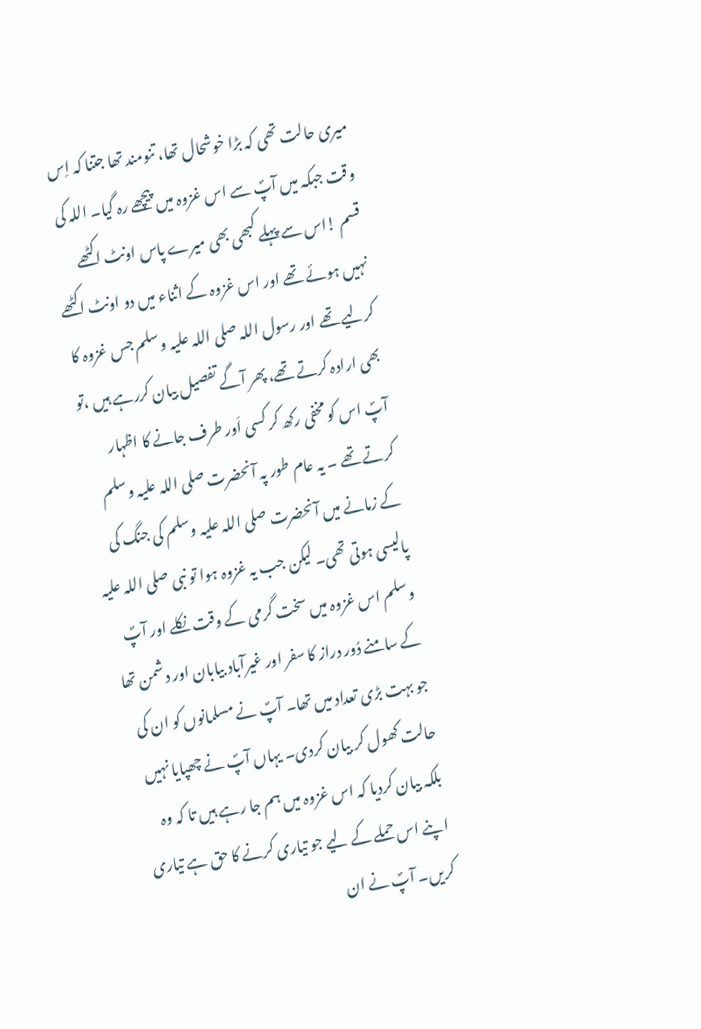میری حالت تھی کہ بڑا خوشحال تھا، تنومند تھا جتنا کہ اِس وقت جبکہ میں آپؐ سے اس غزوہ میں پیچھے رہ گیا۔ اللہ کی قسم !اس سے پہلے کبھی بھی میرے پاس اونٹ اکٹھے نہیں ہوئے تھے اور اس غزوہ کے اثناء میں دو اونٹ اکٹھے کرلیے تھے اور رسول اللہ صلی اللہ علیہ وسلم جس غزوہ کا بھی ارادہ کرتے تھے، پھر آگے تفصیل بیان کررہے ہیں ،تو آپؐ اس کو مخفی رکھ کر کسی اَور طرف جانے کا اظہار کرتے تھے ۔ یہ عام طور پہ آنحضرت صلی اللہ علیہ وسلم کے زمانے میں آنحضرت صلی اللہ علیہ وسلم کی جنگ کی پالیسی ہوتی تھی۔ لیکن جب یہ غزوہ ہوا تو نبی صلی اللہ علیہ وسلم اس غزوہ میں سخت گرمی کے وقت نکلے اور آپؐ کے سامنے دُور دراز کا سفر اور غیرآباد بیابان اور دشمن تھا جو بہت بڑی تعداد میں تھا۔ آپؐ نے مسلمانوں کو ان کی حالت کھول کر بیان کردی۔ یہاں آپؐ نے چھپایا نہیں بلکہ بیان کردیا کہ اس غزوہ میں ہم جا رہے ہیں تا کہ وہ اپنے اس حملے کے لیے جو تیاری کرنے کا حق ہے تیاری کریں۔ آپؐ نے ان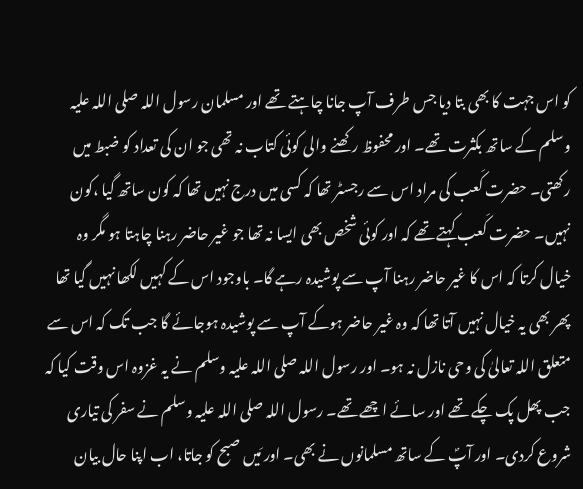کو اس جہت کا بھی بتا دیا جس طرف آپ جانا چاہتے تھے اور مسلمان رسول اللہ صلی اللہ علیہ وسلم کے ساتھ بکثرت تھے۔ اور محفوظ رکھنے والی کوئی کتاب نہ تھی جو ان کی تعداد کو ضبط میں رکھتی۔ حضرت کَعب کی مراد اس سے رجسٹر تھا کہ کسی میں درج نہیں تھا کہ کون ساتھ گیا ،کون نہیں۔ حضرت کَعب کہتے تھے کہ اور کوئی شخص بھی ایسا نہ تھا جو غیر حاضر رہنا چاہتا ہو مگر وہ خیال کرتا کہ اس کا غیر حاضر رہنا آپ سے پوشیدہ رہے گا۔ باوجود اس کے کہیں لکھا نہیں گیا تھا پھر بھی یہ خیال نہیں آتا تھا کہ وہ غیر حاضر ہوکے آپ سے پوشیدہ ہوجائے گا جب تک کہ اس سے متعلق اللہ تعالیٰ کی وحی نازل نہ ہو۔ اور رسول اللہ صلی اللہ علیہ وسلم نے یہ غزوہ اس وقت کیا کہ جب پھل پک چکے تھے اور سائے اچھے تھے۔ رسول اللہ صلی اللہ علیہ وسلم نے سفر کی تیاری شروع کردی۔ اور آپؐ کے ساتھ مسلمانوں نے بھی۔ اور مَیں صبح کو جاتا، اب اپنا حال بیان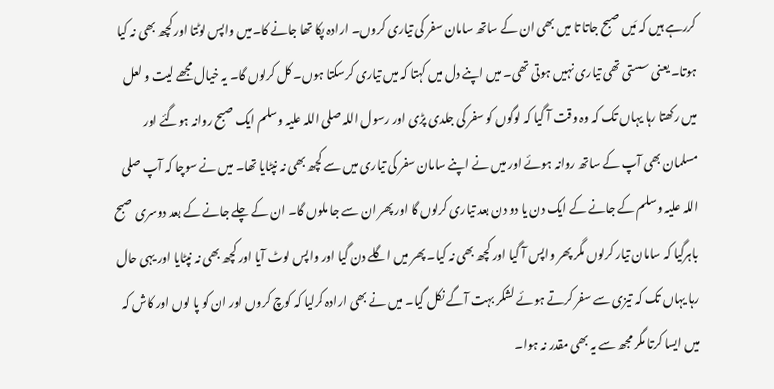کررہے ہیں کہ مَیں صبح جاتا تا میں بھی ان کے ساتھ سامان سفر کی تیاری کروں۔ ارادہ پکا تھا جانے کا۔میں واپس لوٹتا اور کچھ بھی نہ کیا ہوتا۔ یعنی سستی تھی تیاری نہیں ہوتی تھی۔ میں اپنے دل میں کہتا کہ میں تیاری کرسکتا ہوں۔ کل کرلوں گا۔ یہ خیال مجھے لیت و لعل میں رکھتا رہا یہاں تک کہ وہ وقت آ گیا کہ لوگوں کو سفر کی جلدی پڑی اور رسول اللہ صلی اللہ علیہ وسلم ایک صبح روانہ ہوگئے اور مسلمان بھی آپ کے ساتھ روانہ ہوئے اور میں نے اپنے سامان سفر کی تیاری میں سے کچھ بھی نہ نپٹایا تھا۔ میں نے سوچا کہ آپ صلی اللہ علیہ وسلم کے جانے کے ایک دن یا دو دن بعد تیاری کرلوں گا اور پھر ان سے جا ملوں گا۔ ان کے چلے جانے کے بعد دوسری صبح باہرگیا کہ سامان تیار کرلوں مگر پھر واپس آ گیا اور کچھ بھی نہ کیا۔ پھر میں اگلے دن گیا اور واپس لوٹ آیا اور کچھ بھی نہ نپٹایا اور یہی حال رہا یہاں تک کہ تیزی سے سفر کرتے ہوئے لشکر بہت آگے نکل گیا۔ میں نے بھی ارادہ کرلیا کہ کوچ کروں اور ان کو پا لوں اور کاش کہ میں ایسا کرتا مگر مجھ سے یہ بھی مقدر نہ ہوا۔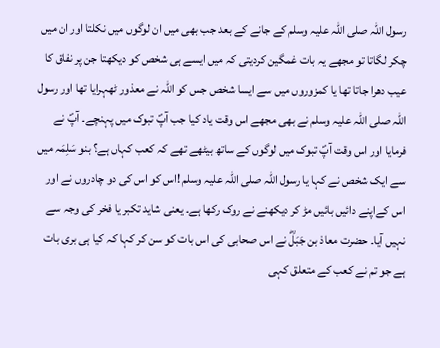رسول اللہ صلی اللہ علیہ وسلم کے جانے کے بعد جب بھی میں ان لوگوں میں نکلتا اور ان میں چکر لگاتا تو مجھے یہ بات غمگین کردیتی کہ میں ایسے ہی شخص کو دیکھتا جن پر نفاق کا عیب دھرا جاتا تھا یا کمزوروں میں سے ایسا شخص جس کو اللہ نے معذور ٹھہرایا تھا اور رسول اللہ صلی اللہ علیہ وسلم نے بھی مجھے اس وقت یاد کیا جب آپؐ تبوک میں پہنچے۔ آپؐ نے فرمایا اور اس وقت آپؐ تبوک میں لوگوں کے ساتھ بیٹھے تھے کہ کعب کہاں ہے؟ بنو سَلِمَہ میں سے ایک شخص نے کہا یا رسول اللہ صلی اللہ علیہ وسلم !اس کو اس کی دو چادروں نے اور اس کےاپنے دائیں بائیں مڑ کر دیکھنے نے روک رکھا ہے۔ یعنی شاید تکبر یا فخر کی وجہ سے نہیں آیا۔ حضرت معاذ بن جَبَلؓ نے اس صحابی کی اس بات کو سن کر کہا کہ کیا ہی بری بات ہے جو تم نے کعب کے متعلق کہی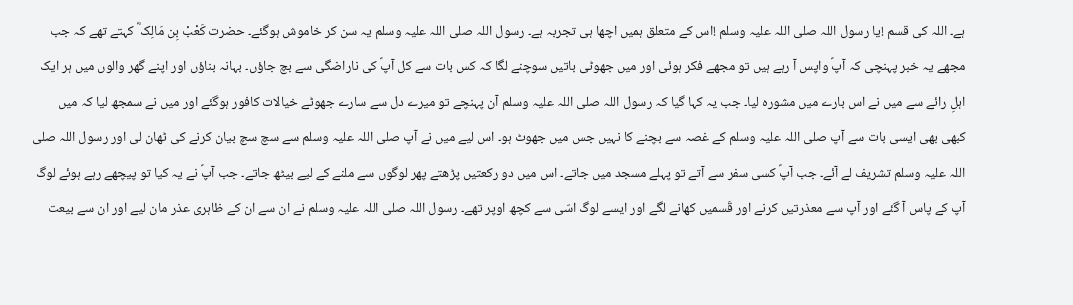ہے۔ اللہ کی قسم !یا رسول اللہ صلی اللہ علیہ وسلم !اس کے متعلق ہمیں اچھا ہی تجربہ ہے۔ رسول اللہ صلی اللہ علیہ وسلم یہ سن کر خاموش ہوگئے۔ حضرت کَعْبْ بِن مَالِک ؓ کہتے تھے کہ جب مجھے یہ خبر پہنچی کہ آپؐ واپس آ رہے ہیں تو مجھے فکر ہوئی اور میں جھوٹی باتیں سوچنے لگا کہ کس بات سے کل آپؐ کی ناراضگی سے بچ جاؤں۔ بہانہ بناؤں اور اپنے گھر والوں میں ہر ایک اہلِ رائے سے میں نے اس بارے میں مشورہ لیا۔ جب یہ کہا گیا کہ رسول اللہ صلی اللہ علیہ وسلم آن پہنچے تو میرے دل سے سارے جھوٹے خیالات کافور ہوگئے اور میں نے سمجھ لیا کہ میں کبھی بھی ایسی بات سے آپ صلی اللہ علیہ وسلم کے غصہ سے بچنے کا نہیں جس میں جھوٹ ہو۔ اس لیے میں نے آپ صلی اللہ علیہ وسلم سے سچ سچ بیان کرنے کی ٹھان لی اور رسول اللہ صلی اللہ علیہ وسلم تشریف لے آئے۔ جب آپؐ کسی سفر سے آتے تو پہلے مسجد میں جاتے۔ اس میں دو رکعتیں پڑھتے پھر لوگوں سے ملنے کے لیے بیٹھ جاتے۔ جب آپؐ نے یہ کیا تو پیچھے رہے ہوئے لوگ آپ کے پاس آ گئے اور آپ سے معذرتیں کرنے اور قَسمیں کھانے لگے اور ایسے لوگ اسّی سے کچھ اوپر تھے۔ رسول اللہ صلی اللہ علیہ وسلم نے ان سے ان کے ظاہری عذر مان لیے اور ان سے بیعت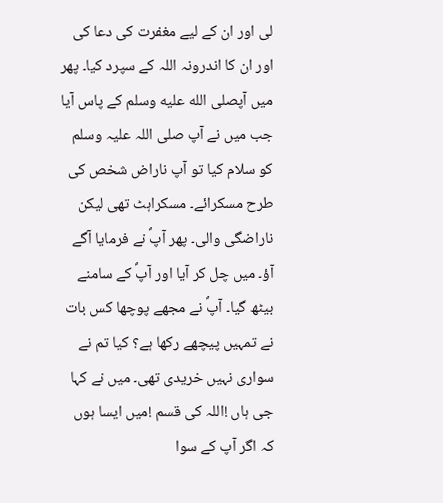لی اور ان کے لیے مغفرت کی دعا کی اور ان کا اندرونہ اللہ کے سپرد کیا۔ پھر میں آپصلى الله عليه وسلم کے پاس آیا جب میں نے آپ صلی اللہ علیہ وسلم کو سلام کیا تو آپ ناراض شخص کی طرح مسکرائے۔ مسکراہٹ تھی لیکن ناراضگی والی۔ پھر آپؐ نے فرمایا آگے آؤ۔ میں چل کر آیا اور آپؐ کے سامنے بیٹھ گیا۔ آپؐ نے مجھے پوچھا کس بات نے تمہیں پیچھے رکھا ہے؟ کیا تم نے سواری نہیں خریدی تھی۔ میں نے کہا جی ہاں !اللہ کی قسم !میں ایسا ہوں کہ اگر آپ کے سوا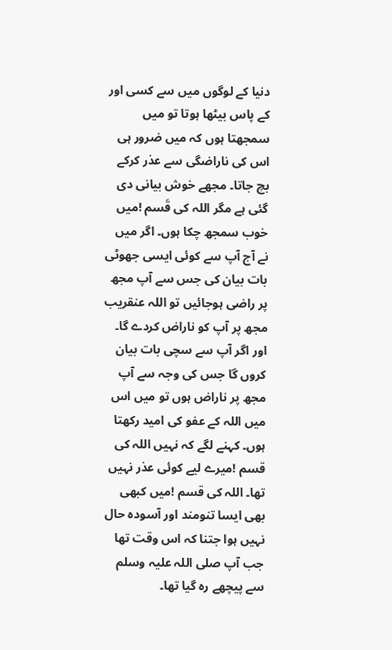دنیا کے لوگوں میں سے کسی اور کے پاس بیٹھا ہوتا تو میں سمجھتا ہوں کہ میں ضرور ہی اس کی ناراضگی سے عذر کرکے بچ جاتا۔ مجھے خوش بیانی دی گئی ہے مگر اللہ کی قَسم !میں خوب سمجھ چکا ہوں۔ اگر میں نے آج آپ سے کوئی ایسی جھوٹی بات بیان کی جس سے آپ مجھ پر راضی ہوجائیں تو اللہ عنقریب مجھ پر آپ کو ناراض کردے گا۔ اور اگر آپ سے سچی بات بیان کروں گا جس کی وجہ سے آپ مجھ پر ناراض ہوں تو میں اس میں اللہ کے عفو کی امید رکھتا ہوں۔ کہنے لگے کہ نہیں اللہ کی قسم !میرے لیے کوئی عذر نہیں تھا۔ اللہ کی قسم !میں کبھی بھی ایسا تنومند اور آسودہ حال نہیں ہوا جتنا کہ اس وقت تھا جب آپ صلی اللہ علیہ وسلم سے پیچھے رہ گیا تھا۔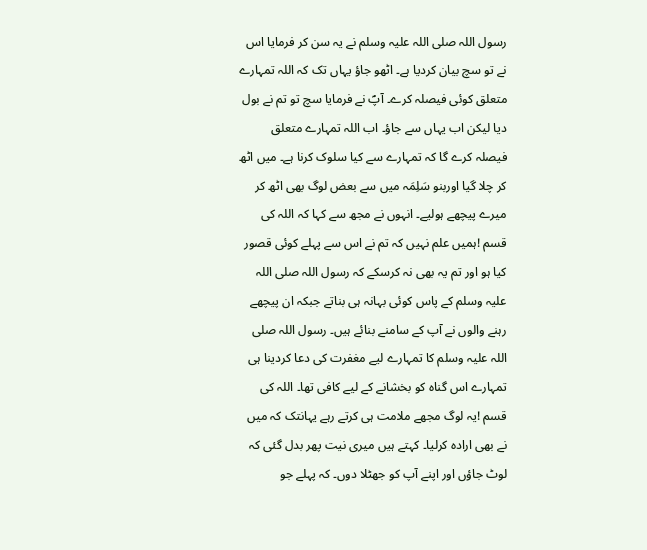رسول اللہ صلی اللہ علیہ وسلم نے یہ سن کر فرمایا اس نے تو سچ بیان کردیا ہے۔ اٹھو جاؤ یہاں تک کہ اللہ تمہارے متعلق کوئی فیصلہ کرے۔ آپؐ نے فرمایا سچ تو تم نے بول دیا لیکن اب یہاں سے جاؤ۔ اب اللہ تمہارے متعلق فیصلہ کرے گا کہ تمہارے سے کیا سلوک کرنا ہے۔ میں اٹھ کر چلا گیا اوربنو سَلِمَہ میں سے بعض لوگ بھی اٹھ کر میرے پیچھے ہولیے۔ انہوں نے مجھ سے کہا کہ اللہ کی قسم !ہمیں علم نہیں کہ تم نے اس سے پہلے کوئی قصور کیا ہو اور تم یہ بھی نہ کرسکے کہ رسول اللہ صلی اللہ علیہ وسلم کے پاس کوئی بہانہ ہی بناتے جبکہ ان پیچھے رہنے والوں نے آپ کے سامنے بنائے ہیں۔ رسول اللہ صلی اللہ علیہ وسلم کا تمہارے لیے مغفرت کی دعا کردینا ہی تمہارے اس گناہ کو بخشانے کے لیے کافی تھا۔ اللہ کی قسم !یہ لوگ مجھے ملامت ہی کرتے رہے یہانتک کہ میں نے بھی ارادہ کرلیا۔ کہتے ہیں میری نیت پھر بدل گئی کہ لوٹ جاؤں اور اپنے آپ کو جھٹلا دوں۔ کہ پہلے جو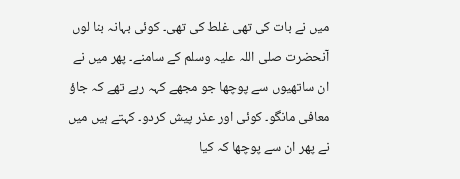میں نے بات کی تھی غلط کی تھی۔ کوئی بہانہ بنا لوں آنحضرت صلی اللہ علیہ وسلم کے سامنے۔ پھر میں نے ان ساتھیوں سے پوچھا جو مجھے کہہ رہے تھے کہ جاؤ معافی مانگو۔ کوئی اور عذر پیش کردو۔ کہتے ہیں میں نے پھر ان سے پوچھا کہ کیا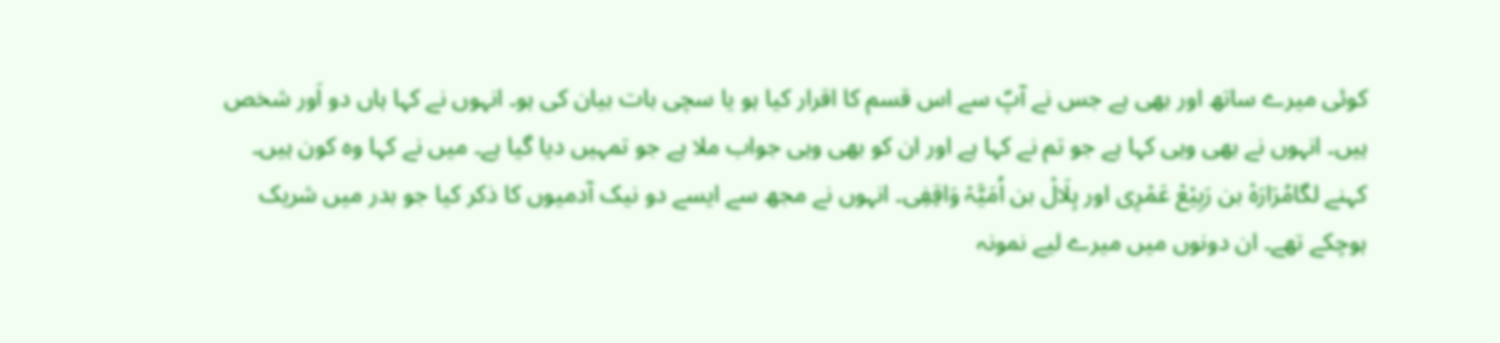کوئی میرے ساتھ اور بھی ہے جس نے آپؐ سے اس قسم کا اقرار کیا ہو یا سچی بات بیان کی ہو۔ انہوں نے کہا ہاں دو اَور شخص ہیں۔ انہوں نے بھی وہی کہا ہے جو تم نے کہا ہے اور ان کو بھی وہی جواب ملا ہے جو تمہیں دیا گیا ہے۔ میں نے کہا وہ کون ہیں۔ کہنے لگامُرَارَہْ بن رَبِیْعْ عَمْرِی اور ہِلَالْ بن اُمَیَّہْ وَاقِفِی۔ انہوں نے مجھ سے ایسے دو نیک آدمیوں کا ذکر کیا جو بدر میں شریک ہوچکے تھے۔ ان دونوں میں میرے لیے نمونہ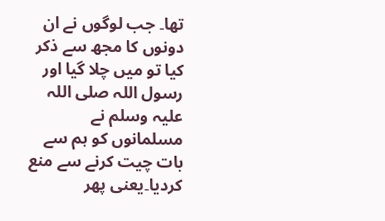تھا۔ جب لوگوں نے ان دونوں کا مجھ سے ذکر کیا تو میں چلا گیا اور رسول اللہ صلی اللہ علیہ وسلم نے مسلمانوں کو ہم سے بات چیت کرنے سے منع کردیا۔یعنی پھر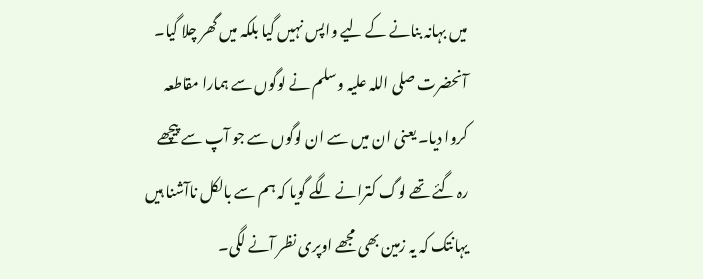میں بہانہ بنانے کے لیے واپس نہیں گیا بلکہ میں گھر چلا گیا۔ آنحضرت صلی اللہ علیہ وسلم نے لوگوں سے ہمارا مقاطعہ کروا دیا۔ یعنی ان میں سے ان لوگوں سے جو آپ سے پیچھے رہ گئے تھے لوگ کترانے لگے گویا کہ ہم سے بالکل ناآشنا ہیں یہانتک کہ یہ زمین بھی مجھے اوپری نظر آنے لگی۔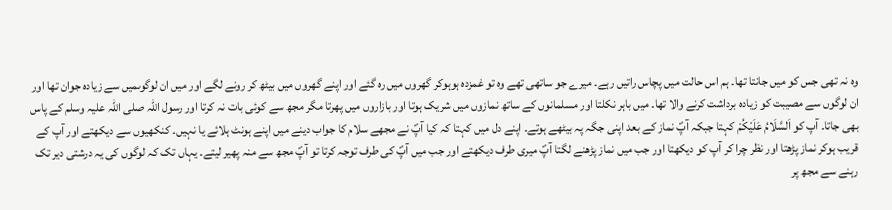وہ نہ تھی جس کو میں جانتا تھا۔ ہم اس حالت میں پچاس راتیں رہے۔ میرے جو ساتھی تھے وہ تو غمزدہ ہوہوکر گھروں میں رہ گئے اور اپنے گھروں میں بیٹھ کر رونے لگے اور میں ان لوگوںمیں سے زیادہ جوان تھا اور ان لوگوں سے مصیبت کو زیادہ برداشت کرنے والا تھا۔ میں باہر نکلتا اور مسلمانوں کے ساتھ نمازوں میں شریک ہوتا اور بازاروں میں پھرتا مگر مجھ سے کوئی بات نہ کرتا اور رسول اللہ صلی اللہ علیہ وسلم کے پاس بھی جاتا۔ آپ کو اَلسَّلَامُ عَلَیْکُمْ کہتا جبکہ آپؐ نماز کے بعد اپنی جگہ پہ بیٹھے ہوتے۔ اپنے دل میں کہتا کہ کیا آپؐ نے مجھے سلام کا جواب دینے میں اپنے ہونٹ ہلائے یا نہیں۔ کنکھیوں سے دیکھتے اور آپ کے قریب ہوکر نماز پڑھتا اور نظر چرا کر آپ کو دیکھتا اور جب میں نماز پڑھنے لگتا آپؐ میری طرف دیکھتے اور جب میں آپؐ کی طرف توجہ کرتا تو آپؐ مجھ سے منہ پھیر لیتے۔ یہاں تک کہ لوگوں کی یہ درشتی دیر تک رہنے سے مجھ پر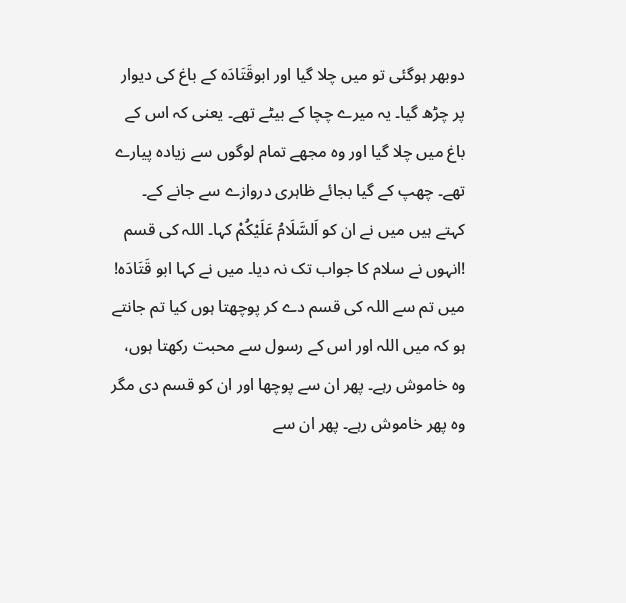دوبھر ہوگئی تو میں چلا گیا اور ابوقَتَادَہ کے باغ کی دیوار پر چڑھ گیا۔ یہ میرے چچا کے بیٹے تھے۔ یعنی کہ اس کے باغ میں چلا گیا اور وہ مجھے تمام لوگوں سے زیادہ پیارے تھے۔ چھپ کے گیا بجائے ظاہری دروازے سے جانے کے۔ کہتے ہیں میں نے ان کو اَلسَّلَامُ عَلَیْکُمْ کہا۔ اللہ کی قسم !انہوں نے سلام کا جواب تک نہ دیا۔ میں نے کہا ابو قَتَادَہ! میں تم سے اللہ کی قسم دے کر پوچھتا ہوں کیا تم جانتے ہو کہ میں اللہ اور اس کے رسول سے محبت رکھتا ہوں، وہ خاموش رہے۔ پھر ان سے پوچھا اور ان کو قسم دی مگر وہ پھر خاموش رہے۔ پھر ان سے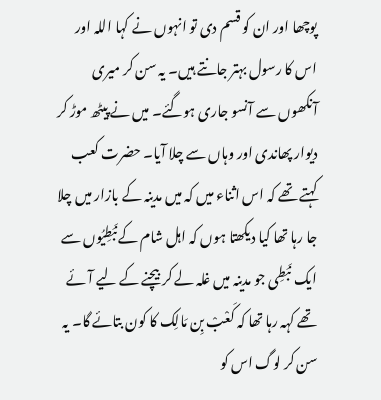پوچھا اور ان کو قسم دی تو انہوں نے کہا اللہ اور اس کا رسول بہتر جانتے ہیں۔ یہ سن کر میری آنکھوں سے آنسو جاری ہوگئے۔ میں نے پیٹھ موڑ کر دیوار پھاندی اور وہاں سے چلا آیا۔ حضرت کعب کہتے تھے کہ اس اثناء میں کہ میں مدینہ کے بازار میں چلا جا رہا تھا کیا دیکھتا ہوں کہ اہل شام کےنَبَطِیُوں سے ایک نَبَطِی جو مدینہ میں غلہ لے کر بیچنے کے لیے آئے تھے کہہ رہا تھا کہ کَعْبْ بِن مَالِک کا کون بتائے گا۔ یہ سن کر لوگ اس کو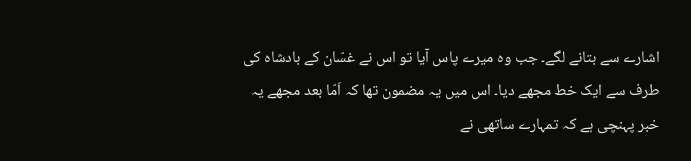اشارے سے بتانے لگے۔ جب وہ میرے پاس آیا تو اس نے غسّان کے بادشاہ کی طرف سے ایک خط مجھے دیا۔ اس میں یہ مضمون تھا کہ اَمّا بعد مجھے یہ خبر پہنچی ہے کہ تمہارے ساتھی نے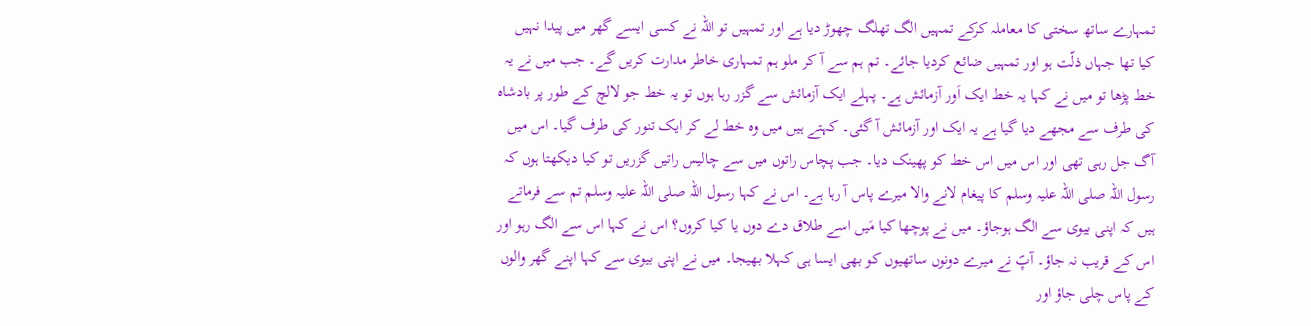تمہارے ساتھ سختی کا معاملہ کرکے تمہیں الگ تھلگ چھوڑ دیا ہے اور تمہیں تو اللہ نے کسی ایسے گھر میں پیدا نہیں کیا تھا جہاں ذلّت ہو اور تمہیں ضائع کردیا جائے۔ تم ہم سے آ کر ملو ہم تمہاری خاطر مدارت کریں گے۔ جب میں نے یہ خط پڑھا تو میں نے کہا یہ خط ایک اَور آزمائش ہے۔ پہلے ایک آزمائش سے گزر رہا ہوں تو یہ خط جو لالچ کے طور پر بادشاہ کی طرف سے مجھے دیا گیا ہے یہ ایک اور آزمائش آ گئی۔ کہتے ہیں میں وہ خط لے کر ایک تنور کی طرف گیا۔ اس میں آگ جل رہی تھی اور اس میں اس خط کو پھینک دیا۔ جب پچاس راتوں میں سے چالیس راتیں گزریں تو کیا دیکھتا ہوں کہ رسول اللہ صلی اللہ علیہ وسلم کا پیغام لانے والا میرے پاس آ رہا ہے۔ اس نے کہا رسول اللہ صلی اللہ علیہ وسلم تم سے فرماتے ہیں کہ اپنی بیوی سے الگ ہوجاؤ۔ میں نے پوچھا کیا مَیں اسے طلاق دے دوں یا کیا کروں؟ اس نے کہا اس سے الگ رہو اور اس کے قریب نہ جاؤ۔ آپؐ نے میرے دونوں ساتھیوں کو بھی ایسا ہی کہلا بھیجا۔ میں نے اپنی بیوی سے کہا اپنے گھر والوں کے پاس چلی جاؤ اور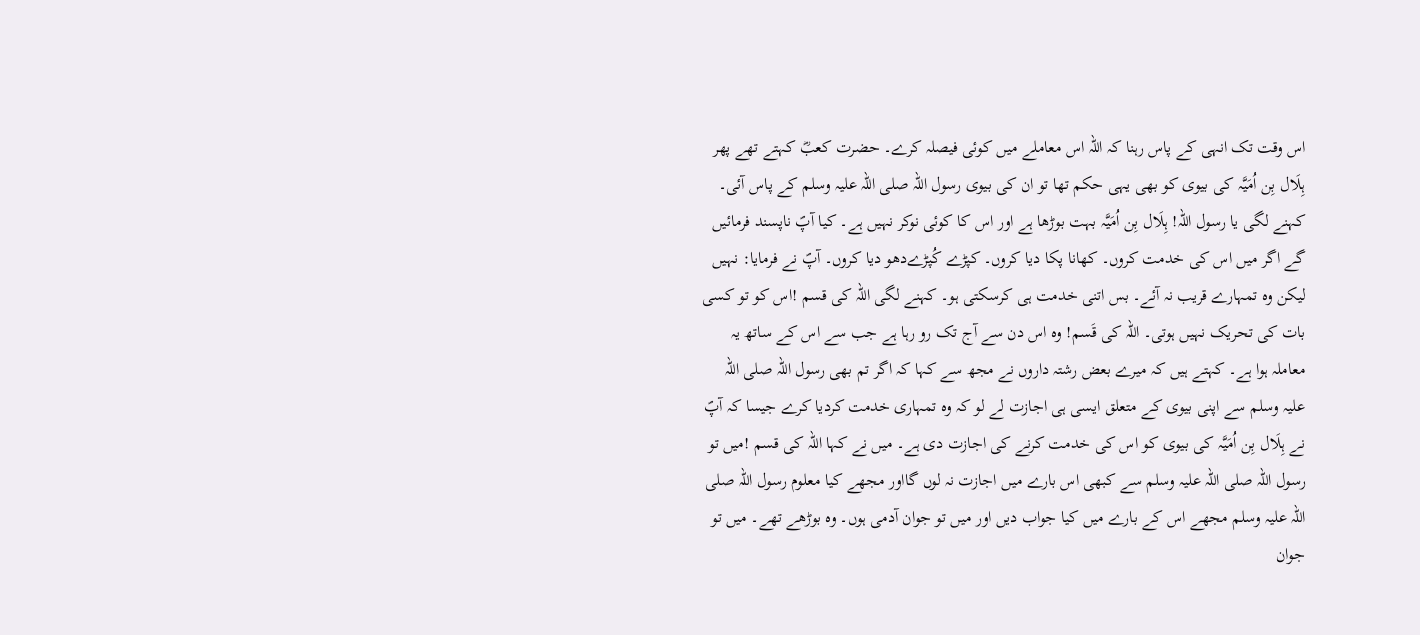اس وقت تک انہی کے پاس رہنا کہ اللہ اس معاملے میں کوئی فیصلہ کرے۔ حضرت کعبؓ کہتے تھے پھر ہِلَال بِن اُمَیَّہ کی بیوی کو بھی یہی حکم تھا تو ان کی بیوی رسول اللہ صلی اللہ علیہ وسلم کے پاس آئی۔ کہنے لگی یا رسول اللہ! ہِلَال بِن اُمَیَّہ بہت بوڑھا ہے اور اس کا کوئی نوکر نہیں ہے۔ کیا آپؐ ناپسند فرمائیں گے اگر میں اس کی خدمت کروں۔ کھانا پکا دیا کروں۔ کپڑے کُپڑےدھو دیا کروں۔ آپؐ نے فرمایا: نہیں لیکن وہ تمہارے قریب نہ آئے۔ بس اتنی خدمت ہی کرسکتی ہو۔ کہنے لگی اللہ کی قسم !اس کو تو کسی بات کی تحریک نہیں ہوتی۔ اللہ کی قَسم! وہ اس دن سے آج تک رو رہا ہے جب سے اس کے ساتھ یہ معاملہ ہوا ہے۔ کہتے ہیں کہ میرے بعض رشتہ داروں نے مجھ سے کہا کہ اگر تم بھی رسول اللہ صلی اللہ علیہ وسلم سے اپنی بیوی کے متعلق ایسی ہی اجازت لے لو کہ وہ تمہاری خدمت کردیا کرے جیسا کہ آپؐ نے ہِلَال بِن اُمَیَّہ کی بیوی کو اس کی خدمت کرنے کی اجازت دی ہے۔ میں نے کہا اللہ کی قسم !میں تو رسول اللہ صلی اللہ علیہ وسلم سے کبھی اس بارے میں اجازت نہ لوں گااور مجھے کیا معلوم رسول اللہ صلی اللہ علیہ وسلم مجھے اس کے بارے میں کیا جواب دیں اور میں تو جوان آدمی ہوں۔ وہ بوڑھے تھے۔ میں تو جوان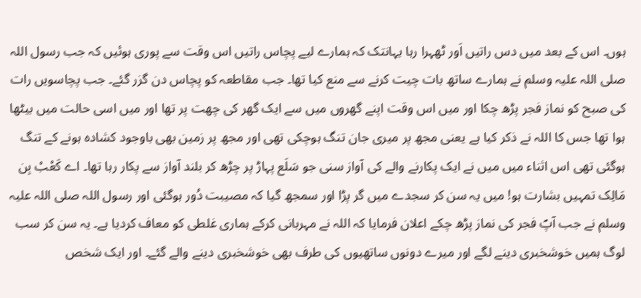ہوں۔ اس کے بعد میں دس راتیں اَور ٹھہرا رہا یہانتک کہ ہمارے لیے پچاس راتیں اس وقت سے پوری ہوئیں کہ جب رسول اللہ صلی اللہ علیہ وسلم نے ہمارے ساتھ بات چیت کرنے سے منع کیا تھا۔ جب مقاطعہ کو پچاس دن گزر گئے۔ جب پچاسویں رات کی صبح کو نماز فجر پڑھ چکا اور میں اس وقت اپنے گھروں میں سے ایک گھر کی چھت پر تھا اور میں اسی حالت میں بیٹھا ہوا تھا جس کا اللہ نے ذکر کیا ہے یعنی مجھ پر میری جان تنگ ہوچکی تھی اور مجھ پر زمین بھی باوجود کشادہ ہونے کے تنگ ہوگئی تھی اس اثناء میں میں نے ایک پکارنے والے کی آواز سنی جو سَلَع پہاڑ پر چڑھ کر بلند آواز سے پکار رہا تھا۔ اے کَعْبْ بِن مَالِک تمہیں بشارت ہو! میں یہ سن کر سجدے میں گر پڑا اور سمجھ گیا کہ مصیبت دُور ہوگئی اور رسول اللہ صلی اللہ علیہ وسلم نے جب آپؐ فجر کی نماز پڑھ چکے اعلان فرمایا کہ اللہ نے مہربانی کرکے ہماری غلطی کو معاف کردیا ہے۔ یہ سن کر سب لوگ ہمیں خوشخبری دینے لگے اور میرے دونوں ساتھیوں کی طرف بھی خوشخبری دینے والے گئے۔ اور ایک شخص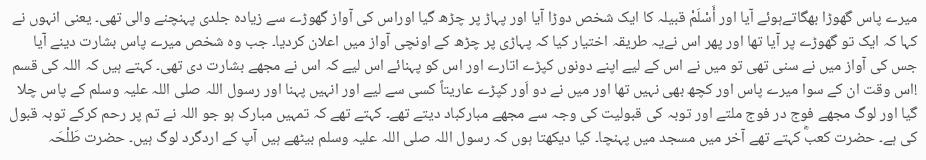میرے پاس گھوڑا بھگاتےہوئے آیا اور أَسْلَمْ قبیلہ کا ایک شخص دوڑا آیا اور پہاڑ پر چڑھ گیا اوراس کی آواز گھوڑے سے زیادہ جلدی پہنچنے والی تھی۔ یعنی انہوں نے کہا کہ ایک تو گھوڑے پر آیا تھا اور پھر اس نےیہ طریقہ اختیار کیا کہ پہاڑی پر چڑھ کے اونچی آواز میں اعلان کردیا۔ جب وہ شخص میرے پاس بشارت دینے آیا جس کی آواز میں نے سنی تھی تو میں نے اس کے لیے اپنے دونوں کپڑے اتارے اور اس کو پہنائے اس لیے کہ اس نے مجھے بشارت دی تھی۔ کہتے ہیں کہ اللہ کی قسم !اس وقت ان کے سوا میرے پاس اور کچھ بھی نہیں تھا اور میں نے دو اَور کپڑے عاریتاً کسی سے لیے اور انہیں پہنا اور رسول اللہ صلی اللہ علیہ وسلم کے پاس چلا گیا اور لوگ مجھے فوج در فوج ملتے اور توبہ کی قبولیت کی وجہ سے مجھے مبارکباد دیتے تھے۔ کہتے تھے کہ تمہیں مبارک ہو جو اللہ نے تم پر رحم کرکے توبہ قبول کی ہے۔ حضرت کعبؓ کہتے تھے آخر میں مسجد میں پہنچا۔ کیا دیکھتا ہوں کہ رسول اللہ صلی اللہ علیہ وسلم بیٹھے ہیں آپ کے اردگرد لوگ ہیں۔ حضرت طَلْحَہ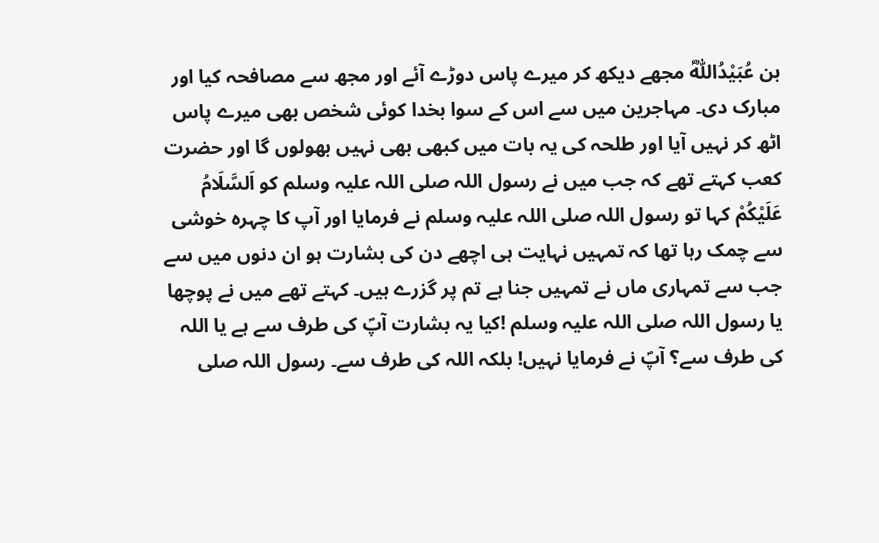بن عُبَیْدُاللّٰہؓ مجھے دیکھ کر میرے پاس دوڑے آئے اور مجھ سے مصافحہ کیا اور مبارک دی۔ مہاجرین میں سے اس کے سوا بخدا کوئی شخص بھی میرے پاس اٹھ کر نہیں آیا اور طلحہ کی یہ بات میں کبھی بھی نہیں بھولوں گا اور حضرت کعب کہتے تھے کہ جب میں نے رسول اللہ صلی اللہ علیہ وسلم کو اَلسَّلَامُ عَلَیْکُمْ کہا تو رسول اللہ صلی اللہ علیہ وسلم نے فرمایا اور آپ کا چہرہ خوشی سے چمک رہا تھا کہ تمہیں نہایت ہی اچھے دن کی بشارت ہو ان دنوں میں سے جب سے تمہاری ماں نے تمہیں جنا ہے تم پر گزرے ہیں۔ کہتے تھے میں نے پوچھا یا رسول اللہ صلی اللہ علیہ وسلم !کیا یہ بشارت آپؐ کی طرف سے ہے یا اللہ کی طرف سے؟ آپؐ نے فرمایا نہیں! بلکہ اللہ کی طرف سے۔ رسول اللہ صلی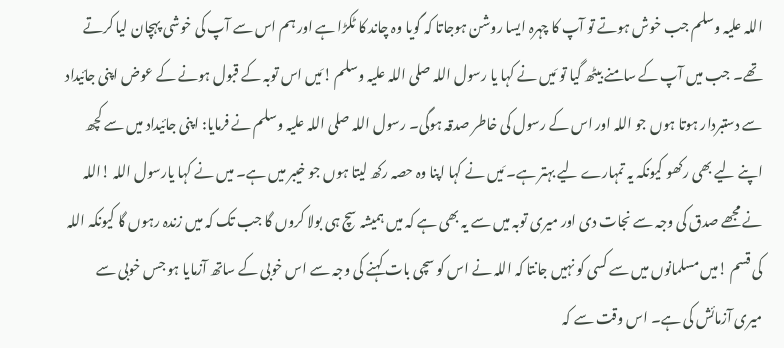اللہ علیہ وسلم جب خوش ہوتے تو آپ کا چہرہ ایسا روشن ہوجاتا کہ گویا وہ چاند کا ٹکڑا ہے اور ہم اس سے آپ کی خوشی پہچان لیا کرتے تھے۔ جب میں آپ کے سامنے بیٹھ گیا تو مَیں نے کہا یا رسول اللہ صلی اللہ علیہ وسلم !مَیں اس توبہ کے قبول ہونے کے عوض اپنی جائیداد سے دستبردار ہوتا ہوں جو اللہ اور اس کے رسول کی خاطر صدقہ ہوگی۔ رسول اللہ صلی اللہ علیہ وسلم نے فرمایا: اپنی جائیداد میں سے کچھ اپنے لیے بھی رکھو کیونکہ یہ تمہارے لیے بہتر ہے۔ مَیں نے کہا اپنا وہ حصہ رکھ لیتا ہوں جو خیبر میں ہے۔ میں نے کہا یارسول اللہ !اللہ نے مجھے صدق کی وجہ سے نجات دی اور میری توبہ میں سے یہ بھی ہے کہ میں ہمیشہ سچ ہی بولا کروں گا جب تک کہ میں زندہ رہوں گا کیونکہ اللہ کی قسم !میں مسلمانوں میں سے کسی کو نہیں جانتا کہ اللہ نے اس کو سچی بات کہنے کی وجہ سے اس خوبی کے ساتھ آزمایا ہو جس خوبی سے میری آزمائش کی ہے۔ اس وقت سے کہ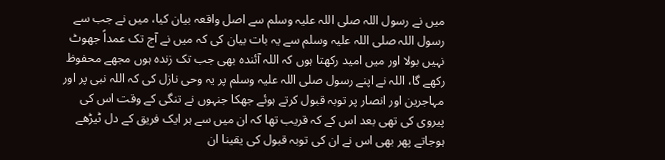میں نے رسول اللہ صلی اللہ علیہ وسلم سے اصل واقعہ بیان کیا، میں نے جب سے رسول اللہ صلی اللہ علیہ وسلم سے یہ بات بیان کی کہ میں نے آج تک عمداً جھوٹ نہیں بولا اور میں امید رکھتا ہوں کہ اللہ آئندہ بھی جب تک زندہ ہوں مجھے محفوظ رکھے گا، اللہ نے اپنے رسول صلی اللہ علیہ وسلم پر یہ وحی نازل کی کہ اللہ نبی پر اور مہاجرین اور انصار پر توبہ قبول کرتے ہوئے جھکا جنہوں نے تنگی کے وقت اس کی پیروی کی تھی بعد اس کے کہ قریب تھا کہ ان میں سے ہر ایک فریق کے دل ٹیڑھے ہوجاتے پھر بھی اس نے ان کی توبہ قبول کی یقینا ان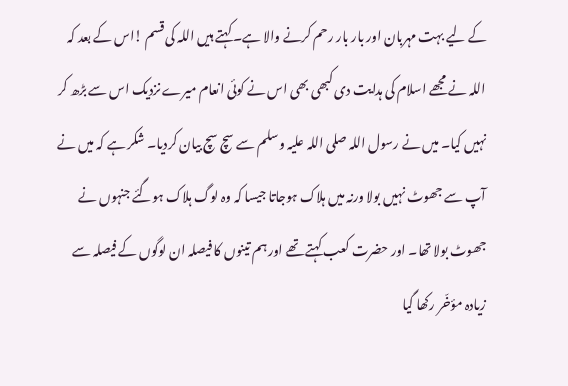کے لیے بہت مہربان اور بار بار رحم کرنے والا ہے۔ کہتے ہیں اللہ کی قسم !اس کے بعد کہ اللہ نے مجھے اسلام کی ہدایت دی کبھی بھی اس نے کوئی انعام میرے نزدیک اس سے بڑھ کر نہیں کیا۔ میں نے رسول اللہ صلی اللہ علیہ وسلم سے سچ سچ بیان کردیا۔ شکر ہے کہ میں نے آپ سے جھوٹ نہیں بولا ورنہ میں ہلاک ہوجاتا جیسا کہ وہ لوگ ہلاک ہوگئے جنہوں نے جھوٹ بولا تھا۔ اور حضرت کعب کہتے تھے اور ہم تینوں کا فیصلہ ان لوگوں کے فیصلہ سے زیادہ مؤخّر رکھا گیا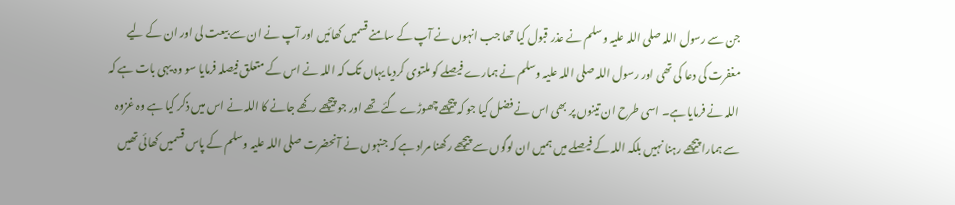جن سے رسول اللہ صلی اللہ علیہ وسلم نے عذر قبول کیا تھا جب انہوں نے آپ کے سامنے قسمیں کھائیں اور آپ نے ان سے بیعت لی اور ان کے لیے مغفرت کی دعا کی تھی اور رسول اللہ صلی اللہ علیہ وسلم نے ہمارے فیصلے کو ملتوی کردیا یہاں تک کہ اللہ نے اس کے متعلق فیصلہ فرمایا سو وہ یہی بات ہے کہ اللہ نے فرمایا ہے۔ اسی طرح ان تینوں پر بھی اس نے فضل کیا جو کہ پیچھے چھوڑے گئے تھے اور جو پیچھے رکھے جانے کا اللہ نے اس میں ذکر کیا ہے وہ غزوہ سے ہمارا پیچھے رہنا نہیں بلکہ اللہ کے فیصلے میں ہمیں ان لوگوں سے پیچھے رکھنا مراد ہے کہ جنہوں نے آنحضرت صلی اللہ علیہ وسلم کے پاس قسمیں کھائی تھیں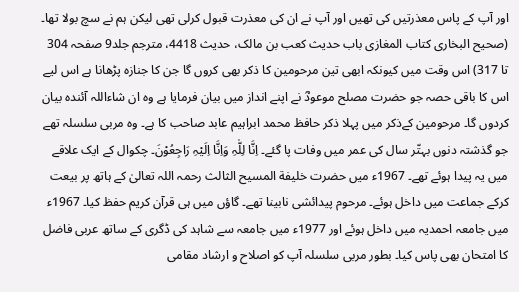اور آپ کے پاس معذرتیں کی تھیں اور آپ نے ان کی معذرت قبول کرلی تھی لیکن ہم نے سچ بولا تھا۔ (صحیح البخاری کتاب المغازی باب حدیث کعب بن مالک، حدیث 4418، مترجم جلد9 صفحہ 304 تا 317) اس وقت میں کیونکہ ابھی تین مرحومین کا ذکر بھی کروں گا جن کا جنازہ پڑھانا ہے اس لیے اس کا باقی حصہ جو حضرت مصلح موعودؓ نے اپنے انداز میں بیان فرمایا ہے وہ ان شاءاللہ آئندہ بیان کردوں گا۔ مرحومین کےذکر میں پہلا ذکر حافظ محمد ابراہیم عابد صاحب کا ہے۔ وہ مربی سلسلہ تھے جو گذشتہ دنوں بہتّر سال کی عمر میں وفات پا گئے۔ اِنَّا لِلّٰہِ وَاِنَّا اِلَیْہِ رَاجِعُوْنَ۔ چکوال کے ایک علاقے میں یہ پیدا ہوئے تھے۔ 1967ء میں حضرت خلیفة المسیح الثالث رحمہ اللہ تعالیٰ کے ہاتھ پر بیعت کرکے جماعت میں داخل ہوئے۔ مرحوم پیدائشی نابینا تھے۔ گاؤں میں ہی قرآن کریم حفظ کیا۔ 1967ء میں جامعہ احمدیہ میں داخل ہوئے اور 1977ء میں جامعہ سے شاہد کی ڈگری کے ساتھ عربی فاضل کا امتحان بھی پاس کیا۔ بطور مربی سلسلہ آپ کو اصلاح و ارشاد مقامی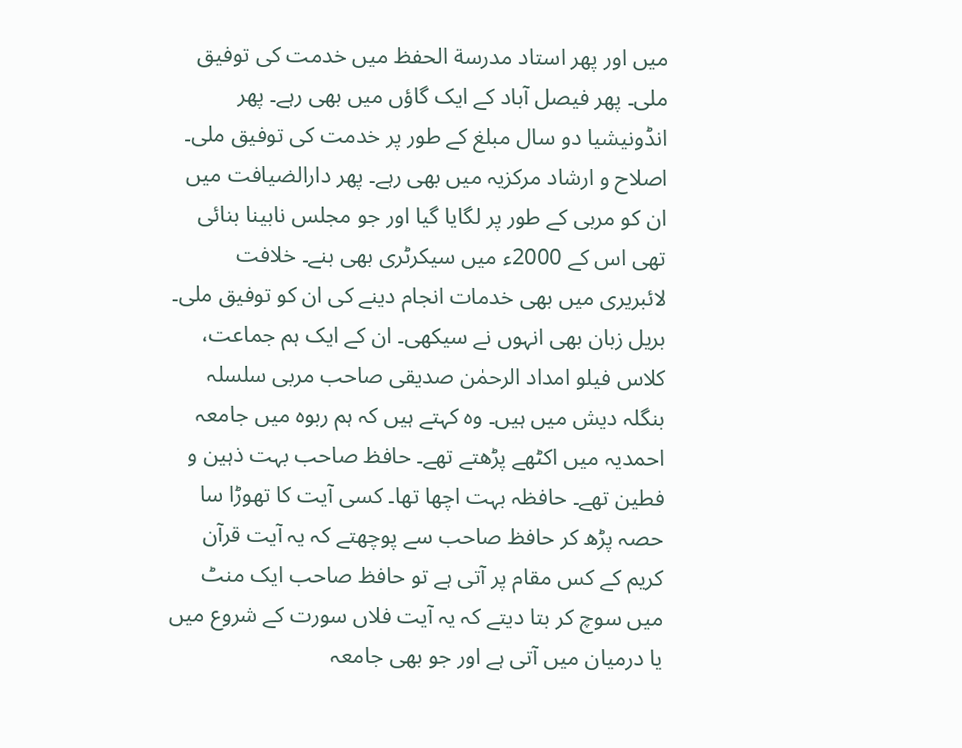میں اور پھر استاد مدرسة الحفظ میں خدمت کی توفیق ملی۔ پھر فیصل آباد کے ایک گاؤں میں بھی رہے۔ پھر انڈونیشیا دو سال مبلغ کے طور پر خدمت کی توفیق ملی۔ اصلاح و ارشاد مرکزیہ میں بھی رہے۔ پھر دارالضیافت میں ان کو مربی کے طور پر لگایا گیا اور جو مجلس نابینا بنائی تھی اس کے 2000ء میں سیکرٹری بھی بنے۔ خلافت لائبریری میں بھی خدمات انجام دینے کی ان کو توفیق ملی۔ بریل زبان بھی انہوں نے سیکھی۔ ان کے ایک ہم جماعت، کلاس فیلو امداد الرحمٰن صدیقی صاحب مربی سلسلہ بنگلہ دیش میں ہیں۔ وہ کہتے ہیں کہ ہم ربوہ میں جامعہ احمدیہ میں اکٹھے پڑھتے تھے۔ حافظ صاحب بہت ذہین و فطین تھے۔ حافظہ بہت اچھا تھا۔ کسی آیت کا تھوڑا سا حصہ پڑھ کر حافظ صاحب سے پوچھتے کہ یہ آیت قرآن کریم کے کس مقام پر آتی ہے تو حافظ صاحب ایک منٹ میں سوچ کر بتا دیتے کہ یہ آیت فلاں سورت کے شروع میں یا درمیان میں آتی ہے اور جو بھی جامعہ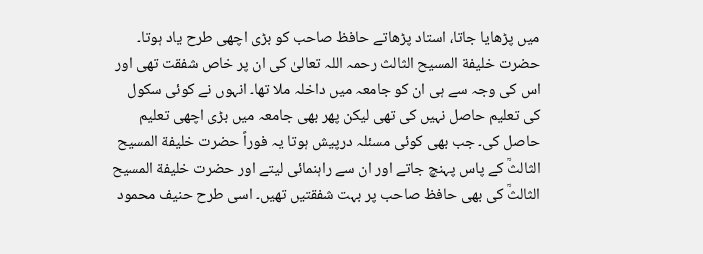میں پڑھایا جاتا، استاد پڑھاتے حافظ صاحب کو بڑی اچھی طرح یاد ہوتا۔ حضرت خلیفة المسیح الثالث رحمہ اللہ تعالیٰ کی ان پر خاص شفقت تھی اور اس کی وجہ سے ہی ان کو جامعہ میں داخلہ ملا تھا۔ انہوں نے کوئی سکول کی تعلیم حاصل نہیں کی تھی لیکن پھر بھی جامعہ میں بڑی اچھی تعلیم حاصل کی۔ جب بھی کوئی مسئلہ درپیش ہوتا یہ فوراً حضرت خلیفة المسیح الثالثؒ کے پاس پہنچ جاتے اور ان سے راہنمائی لیتے اور حضرت خلیفة المسیح الثالثؒ کی بھی حافظ صاحب پر بہت شفقتیں تھیں۔ اسی طرح حنیف محمود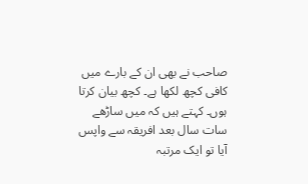صاحب نے بھی ان کے بارے میں کافی کچھ لکھا ہے۔ کچھ بیان کرتا ہوں۔ کہتے ہیں کہ میں ساڑھے سات سال بعد افریقہ سے واپس آیا تو ایک مرتبہ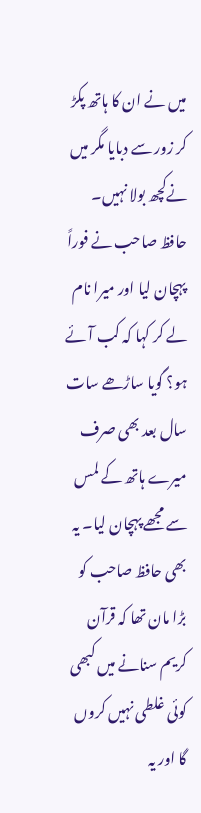میں نے ان کا ہاتھ پکڑ کر زور سے دبایا مگر میں نےکچھ بولا نہیں۔ حافظ صاحب نے فوراً پہچان لیا اور میرا نام لے کر کہا کہ کب آئے ہو؟ گویا ساڑھے سات سال بعد بھی صرف میرے ہاتھ کے لمس سے مجھے پہچان لیا۔ یہ بھی حافظ صاحب کو بڑا مان تھا کہ قرآن کریم سنانے میں کبھی کوئی غلطی نہیں کروں گا اور یہ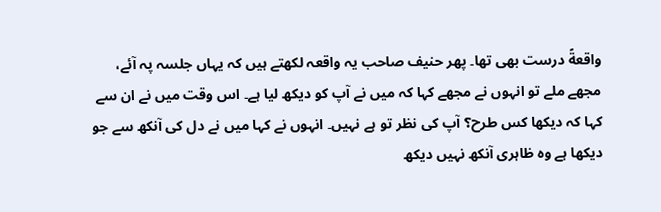واقعةً درست بھی تھا۔ پھر حنیف صاحب یہ واقعہ لکھتے ہیں کہ یہاں جلسہ پہ آئے، مجھے ملے تو انہوں نے مجھے کہا کہ میں نے آپ کو دیکھ لیا ہے۔ اس وقت میں نے ان سے کہا کہ دیکھا کس طرح؟ آپ کی نظر تو ہے نہیں۔ انہوں نے کہا میں نے دل کی آنکھ سے جو دیکھا ہے وہ ظاہری آنکھ نہیں دیکھ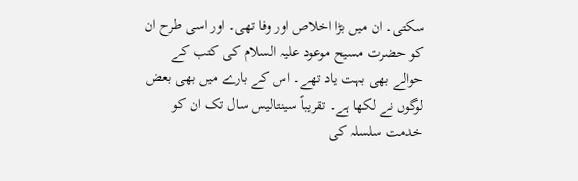سکتی۔ ان میں بڑا اخلاص اور وفا تھی۔ اور اسی طرح ان کو حضرت مسیح موعود علیہ السلام کی کتب کے حوالے بھی بہت یاد تھے۔ اس کے بارے میں بھی بعض لوگوں نے لکھا ہے۔ تقریباً سینتالیس سال تک ان کو خدمت سلسلہ کی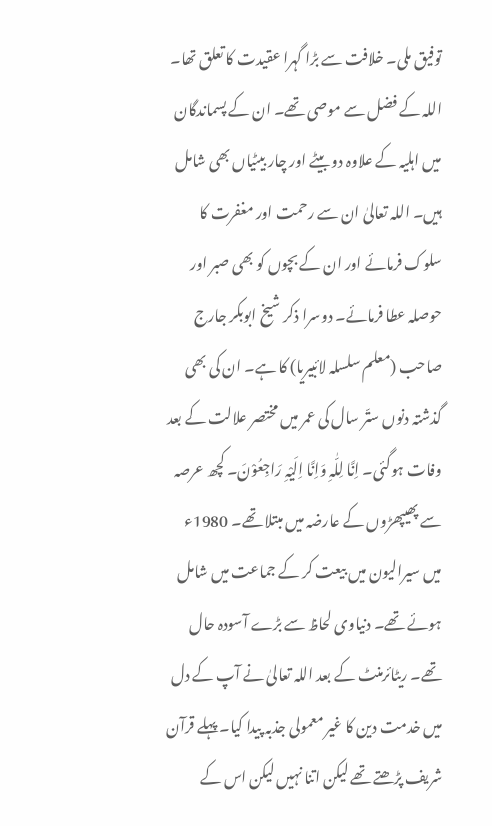توفیق ملی۔ خلافت سے بڑا گہرا عقیدت کا تعلق تھا۔ اللہ کے فضل سے موصی تھے۔ ان کے پسماندگان میں اہلیہ کے علاوہ دو بیٹے اور چار بیٹیاں بھی شامل ہیں۔ اللہ تعالیٰ ان سے رحمت اور مغفرت کا سلوک فرمائے اور ان کے بچوں کو بھی صبر اور حوصلہ عطا فرمائے۔ دوسرا ذکر شیخ ابوبکر جارج صاحب (معلم سلسلہ لائبیریا) کا ہے۔ ان کی بھی گذشتہ دنوں ستّر سال کی عمر میں مختصر علالت کے بعد وفات ہوگئی۔ اِنَّا لِلّٰہِ وَاِنَّا اِلَیْہِ رَاجِعُوْنَ۔ کچھ عرصہ سے پھیپھڑوں کے عارضہ میں مبتلا تھے۔ 1980ء میں سیرالیون میں بیعت کر کے جماعت میں شامل ہوئے تھے۔ دنیاوی لحاظ سے بڑے آسودہ حال تھے۔ ریٹائرمنٹ کے بعد اللہ تعالیٰ نے آپ کے دل میں خدمت دین کا غیر معمولی جذبہ پیدا کیا۔ پہلے قرآن شریف پڑھتے تھے لیکن اتنا نہیں لیکن اس کے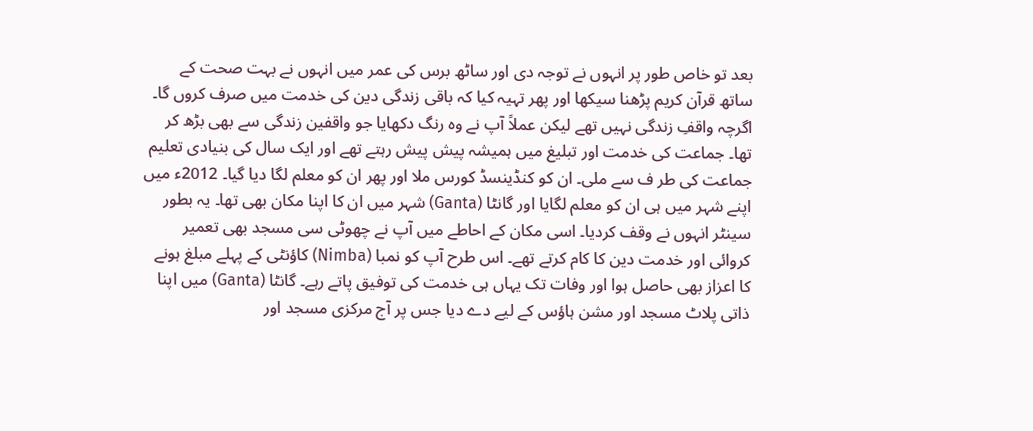بعد تو خاص طور پر انہوں نے توجہ دی اور ساٹھ برس کی عمر میں انہوں نے بہت صحت کے ساتھ قرآن کریم پڑھنا سیکھا اور پھر تہیہ کیا کہ باقی زندگی دین کی خدمت میں صرف کروں گا۔ اگرچہ واقفِ زندگی نہیں تھے لیکن عملاً آپ نے وہ رنگ دکھایا جو واقفین زندگی سے بھی بڑھ کر تھا۔ جماعت کی خدمت اور تبلیغ میں ہمیشہ پیش پیش رہتے تھے اور ایک سال کی بنیادی تعلیم جماعت کی طر ف سے ملی۔ ان کو کنڈینسڈ کورس ملا اور پھر ان کو معلم لگا دیا گیا۔ 2012ء میں اپنے شہر میں ہی ان کو معلم لگایا اور گانٹا (Ganta) شہر میں ان کا اپنا مکان بھی تھا۔ یہ بطور سینٹر انہوں نے وقف کردیا۔ اسی مکان کے احاطے میں آپ نے چھوٹی سی مسجد بھی تعمیر کروائی اور خدمت دین کا کام کرتے تھے۔ اس طرح آپ کو نمبا (Nimba) کاؤنٹی کے پہلے مبلغ ہونے کا اعزاز بھی حاصل ہوا اور وفات تک یہاں ہی خدمت کی توفیق پاتے رہے۔ گانٹا (Ganta) میں اپنا ذاتی پلاٹ مسجد اور مشن ہاؤس کے لیے دے دیا جس پر آج مرکزی مسجد اور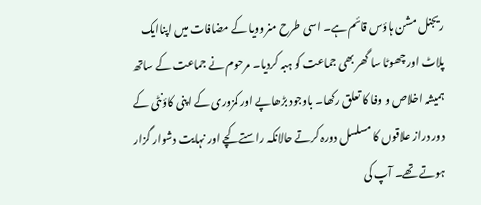ریجنل مشن ہاؤس قائم ہے۔ اسی طرح منروویا کے مضافات میں اپناایک پلاٹ اور چھوٹا سا گھر بھی جماعت کو ہبہ کردیا۔ مرحوم نے جماعت کے ساتھ ہمیشہ اخلاص و وفا کا تعلق رکھا۔ باوجود بڑھاپے اور کمزوری کے اپنی کاؤنٹی کے دور دراز علاقوں کا مسلسل دورہ کرتے حالانکہ راستے کچے اور نہایت دشوار گزار ہوتے تھے۔ آپ کی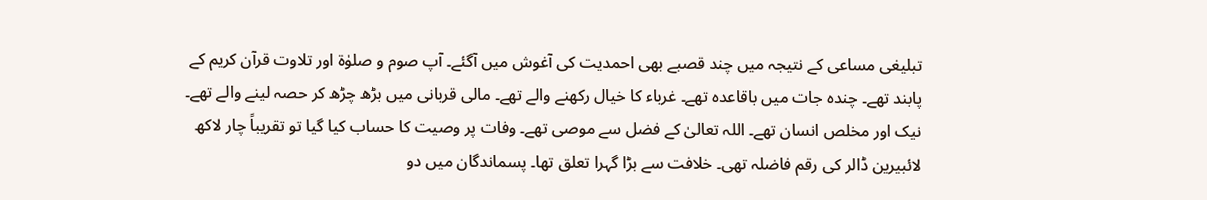تبلیغی مساعی کے نتیجہ میں چند قصبے بھی احمدیت کی آغوش میں آگئے۔ آپ صوم و صلوٰة اور تلاوت قرآن کریم کے پابند تھے۔ چندہ جات میں باقاعدہ تھے۔ غرباء کا خیال رکھنے والے تھے۔ مالی قربانی میں بڑھ چڑھ کر حصہ لینے والے تھے۔ نیک اور مخلص انسان تھے۔ اللہ تعالیٰ کے فضل سے موصی تھے۔ وفات پر وصیت کا حساب کیا گیا تو تقریباً چار لاکھ لائبیرین ڈالر کی رقم فاضلہ تھی۔ خلافت سے بڑا گہرا تعلق تھا۔ پسماندگان میں دو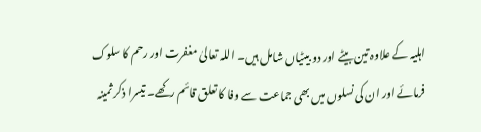اہلیہ کے علاوہ تین بیٹے اور دو بیٹیاں شامل ہیں۔ اللہ تعالیٰ مغفرت اور رحم کا سلوک فرمائے اور ان کی نسلوں میں بھی جماعت سے وفا کا تعلق قائم رکھے۔ تیسرا ذکر ثمینہ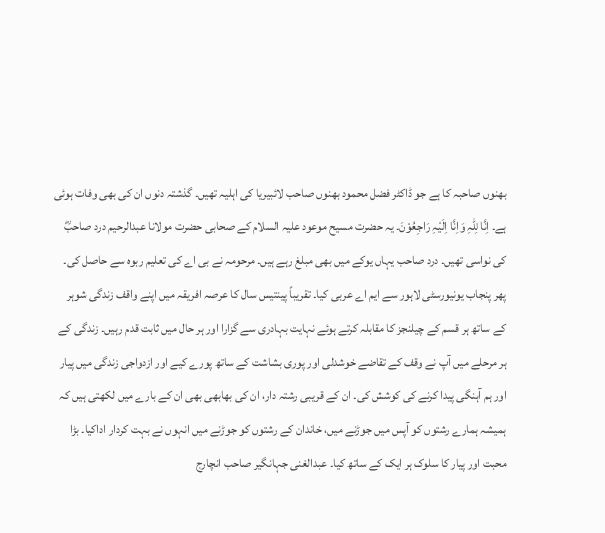بھنوں صاحبہ کا ہے جو ڈاکٹر فضل محمود بھنوں صاحب لائبیریا کی اہلیہ تھیں۔ گذشتہ دنوں ان کی بھی وفات ہوئی ہے۔ اِنَّا لِلّٰہِ وَاِنَّا اِلَیْہِ رَاجِعُوْنَ۔ یہ حضرت مسیح موعود علیہ السلام کے صحابی حضرت مولانا عبدالرحیم درد صاحبؓ کی نواسی تھیں۔ درد صاحب یہاں یوکے میں بھی مبلغ رہے ہیں۔ مرحومہ نے بی اے کی تعلیم ربوہ سے حاصل کی۔ پھر پنجاب یونیورسٹی لاہور سے ایم اے عربی کیا۔ تقریباً پینتیس سال کا عرصہ افریقہ میں اپنے واقف زندگی شوہر کے ساتھ ہر قسم کے چیلنجز کا مقابلہ کرتے ہوئے نہایت بہادری سے گزارا اور ہر حال میں ثابت قدم رہیں۔ زندگی کے ہر مرحلے میں آپ نے وقف کے تقاضے خوشدلی اور پوری بشاشت کے ساتھ پورے کیے اور ازدواجی زندگی میں پیار اور ہم آہنگی پیدا کرنے کی کوشش کی۔ ان کے قریبی رشتہ دار، ان کی بھابھی بھی ان کے بارے میں لکھتی ہیں کہ ہمیشہ ہمارے رشتوں کو آپس میں جوڑنے میں، خاندان کے رشتوں کو جوڑنے میں انہوں نے بہت کردار اداکیا۔ بڑا محبت اور پیار کا سلوک ہر ایک کے ساتھ کیا۔ عبدالغنی جہانگیر صاحب انچارج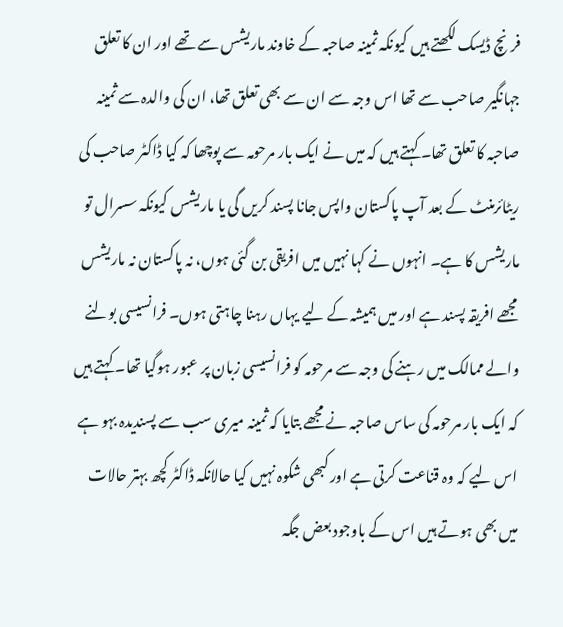فرنچ ڈیسک لکھتے ہیں کیونکہ ثمینہ صاحبہ کے خاوند ماریشس سے تھے اور ان کا تعلق جہانگیر صاحب سے تھا اس وجہ سے ان سے بھی تعلق تھا، ان کی والدہ سے ثمینہ صاحبہ کا تعلق تھا۔ کہتے ہیں کہ میں نے ایک بار مرحومہ سے پوچھا کہ کیا ڈاکٹر صاحب کی ریٹائرمنٹ کے بعد آپ پاکستان واپس جانا پسند کریں گی یا ماریشس کیونکہ سسرال تو ماریشس کا ہے۔ انہوں نے کہا نہیں میں افریقی بن گئی ہوں، نہ پاکستان نہ ماریشس مجھے افریقہ پسند ہے اور میں ہمیشہ کے لیے یہاں رہنا چاہتی ہوں۔ فرانسیسی بولنے والے ممالک میں رہنے کی وجہ سے مرحومہ کو فرانسیسی زبان پر عبور ہوگیا تھا۔ کہتے ہیں کہ ایک بار مرحومہ کی ساس صاحبہ نے مجھے بتایا کہ ثمینہ میری سب سے پسندیدہ بہو ہے اس لیے کہ وہ قناعت کرتی ہے اور کبھی شکوہ نہیں کیا حالانکہ ڈاکٹر کچھ بہتر حالات میں بھی ہوتے ہیں اس کے باوجود بعض جگہ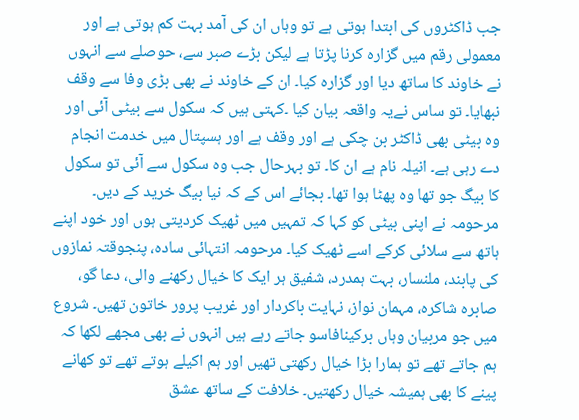جب ڈاکٹروں کی ابتدا ہوتی ہے تو وہاں ان کی آمد بہت کم ہوتی ہے اور معمولی رقم میں گزارہ کرنا پڑتا ہے لیکن بڑے صبر سے، حوصلے سے انہوں نے خاوند کا ساتھ دیا اور گزارہ کیا۔ ان کے خاوند نے بھی بڑی وفا سے وقف نبھایا۔ تو ساس نےیہ واقعہ بیان کیا ۔کہتی ہیں کہ سکول سے بیٹی آئی اور وہ بیٹی بھی ڈاکٹر بن چکی ہے اور وقف ہے اور ہسپتال میں خدمت انجام دے رہی ہے۔ انیلہ نام ہے ان کا۔ تو بہرحال جب وہ سکول سے آئی تو سکول کا بیگ جو تھا وہ پھٹا ہوا تھا۔ بجائے اس کے کہ نیا بیگ خرید کے دیں۔ مرحومہ نے اپنی بیٹی کو کہا کہ تمہیں میں ٹھیک کردیتی ہوں اور خود اپنے ہاتھ سے سلائی کرکے اسے ٹھیک کیا۔ مرحومہ انتہائی سادہ، پنجوقتہ نمازوں کی پابند، ملنسار، بہت ہمدرد، شفیق ہر ایک کا خیال رکھنے والی، دعا گو، صابرہ شاکرہ، مہمان نواز، نہایت باکردار اور غریب پرور خاتون تھیں۔ شروع میں جو مربیان وہاں برکینافاسو جاتے رہے ہیں انہوں نے بھی مجھے لکھا کہ ہم جاتے تھے تو ہمارا بڑا خیال رکھتی تھیں اور ہم اکیلے ہوتے تھے تو کھانے پینے کا بھی ہمیشہ خیال رکھتیں۔ خلافت کے ساتھ عشق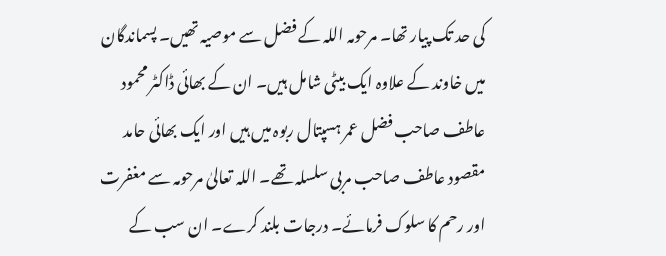کی حد تک پیار تھا۔ مرحومہ اللہ کے فضل سے موصیہ تھیں۔ پسماندگان میں خاوند کے علاوہ ایک بیٹی شامل ہیں۔ ان کے بھائی ڈاکٹر محمود عاطف صاحب فضل عمر ہسپتال ربوہ میں ہیں اور ایک بھائی حامد مقصود عاطف صاحب مربی سلسلہ تھے۔ اللہ تعالیٰ مرحومہ سے مغفرت اور رحم کا سلوک فرمائے۔ درجات بلند کرے۔ ان سب کے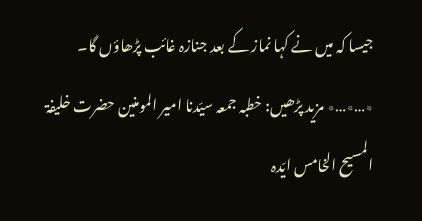جیسا کہ میں نے کہا نماز کے بعد جنازہ غائب پڑھاؤں گا۔ ٭…٭…٭ مزید پڑھیں: خطبہ جمعہ سیّدنا امیر المومنین حضرت خلیفۃ المسیح الخامس ایّدہ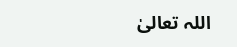اللہ تعالیٰ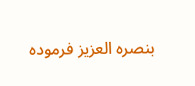بنصرہ العزیز فرمودہ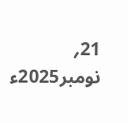21؍ نومبر2025ء